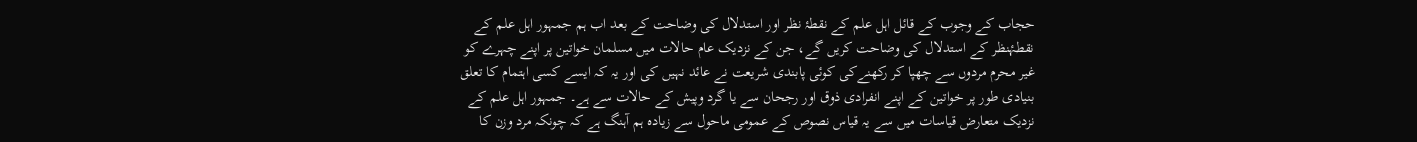حجاب کے وجوب کے قائل اہل علم کے نقطۂ نظر اور استدلال کی وضاحت کے بعد اب ہم جمہور اہل علم کے نقطۂنظر کے استدلال کی وضاحت کریں گے، جن کے نزدیک عام حالات میں مسلمان خواتین پر اپنے چہرے کو غیر محرم مردوں سے چھپا کر رکھنےکی کوئی پابندی شریعت نے عائد نہیں کی اور یہ کہ ایسے کسی اہتمام کا تعلق بنیادی طور پر خواتین کے اپنے انفرادی ذوق اور رجحان سے یا گرد وپیش کے حالات سے ہے۔ جمہور اہل علم کے نزدیک متعارض قیاسات میں سے یہ قیاس نصوص کے عمومی ماحول سے زیادہ ہم آہنگ ہے کہ چونکہ مرد وزن کا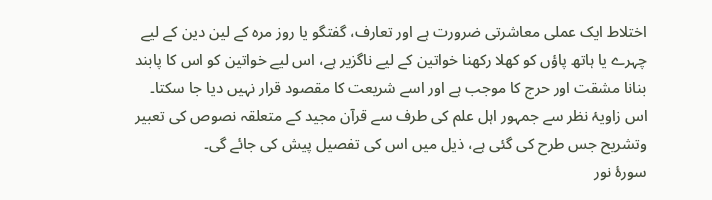اختلاط ایک عملی معاشرتی ضرورت ہے اور تعارف، گفتگو یا روز مرہ کے لین دین کے لیے چہرے یا ہاتھ پاؤں کو کھلا رکھنا خواتین کے لیے ناگزیر ہے، اس لیے خواتین کو اس کا پابند بنانا مشقت اور حرج کا موجب ہے اور اسے شریعت کا مقصود قرار نہیں دیا جا سکتا۔
اس زاویۂ نظر سے جمہور اہل علم کی طرف سے قرآن مجید کے متعلقہ نصوص کی تعبیر وتشریح جس طرح کی گئی ہے، ذیل میں اس کی تفصیل پیش کی جائے گی۔
سورۂ نور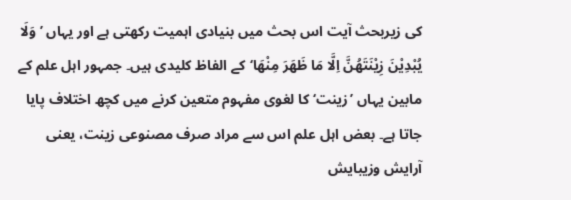کی زیربحث آیت اس بحث میں بنیادی اہمیت رکھتی ہے اور یہاں ’وَلَا يُبْدِيْنَ زِيْنَتَهُنَّ اِلَّا مَا ظَهَرَ مِنْهَا‘کے الفاظ کلیدی ہیں۔ جمہور اہل علم کے مابین یہاں ’زینت‘ کا لغوی مفہوم متعین کرنے میں کچھ اختلاف پایا جاتا ہے۔ بعض اہل علم اس سے مراد صرف مصنوعی زینت، یعنی آرایش وزیبایش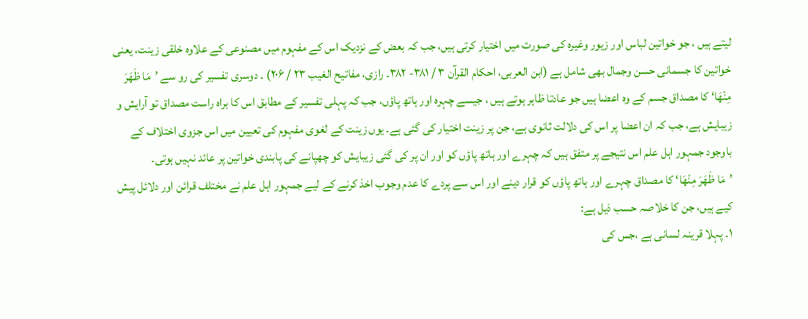لیتے ہیں ، جو خواتین لباس اور زیور وغیرہ کی صورت میں اختیار کرتی ہیں، جب کہ بعض کے نزدیک اس کے مفہوم میں مصنوعی کے علاوہ خلقی زینت، یعنی خواتین کا جسمانی حسن وجمال بھی شامل ہے (ابن العربی، احکام القرآن ۳ / ۳۸۱- ۳۸۲۔ رازی، مفاتیح الغیب ۲۳ / ۲۰۶) ۔ دوسری تفسیر کی رو سے ’مَا ظَهَرَ مِنْهَا‘ کا مصداق جسم کے وہ اعضا ہیں جو عادتا ظاہر ہوتے ہیں ، جیسے چہرہ اور ہاتھ پاؤں، جب کہ پہلی تفسیر کے مطابق اس کا براہ راست مصداق تو آرایش و زیبایش ہے، جب کہ ان اعضا پر اس کی دلالت ثانوی ہے، جن پر زینت اختیار کی گئی ہے۔ یوں زینت کے لغوی مفہوم کی تعیین میں اس جزوی اختلاف کے باوجود جمہور اہل علم اس نتیجے پر متفق ہیں کہ چہرے اور ہاتھ پاؤں کو اور ان پر کی گئی زیبایش کو چھپانے کی پابندی خواتین پر عائد نہیں ہوتی۔
’مَا ظَهَرَ مِنْهَا‘ کا مصداق چہرے اور ہاتھ پاؤں کو قرار دینے اور اس سے پردے کا عدم وجوب اخذ کرنے کے لیے جمہور اہل علم نے مختلف قرائن اور دلائل پیش کیے ہیں، جن کا خلاصہ حسب ذیل ہے:
۱۔ پہلا قرینہ لسانی ہے ،جس کی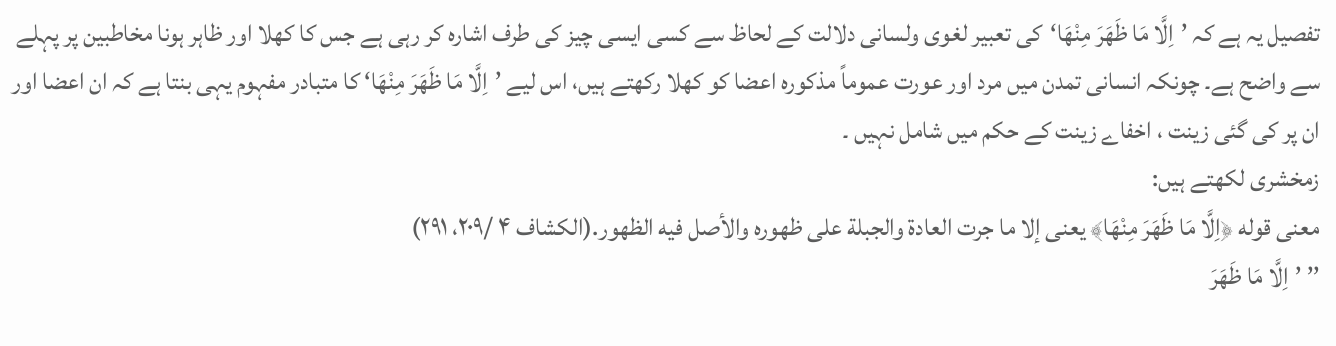تفصیل یہ ہے کہ ’اِلَّا مَا ظَهَرَ مِنْهَا‘کی تعبیر لغوی ولسانی دلالت کے لحاظ سے کسی ایسی چیز کی طرف اشارہ کر رہی ہے جس کا کھلا اور ظاہر ہونا مخاطبین پر پہلے سے واضح ہے۔ چونکہ انسانی تمدن میں مرد اور عورت عموماً مذکورہ اعضا کو کھلا رکھتے ہیں، اس لیے ’اِلَّا مَا ظَهَرَ مِنْهَا‘ کا متبادر مفہوم یہی بنتا ہے کہ ان اعضا اور ان پر کی گئی زینت ، اخفاے زینت کے حکم میں شامل نہیں ۔
زمخشری لکھتے ہیں:
معنى قوله ﴿اِلَّا مَا ظَهَرَ مِنْهَا﴾ يعنى إلا ما جرت العادة والجبلة على ظهوره والأصل فيه الظهور.(الکشاف ۴ /۲۰۹، ۲۹۱)
’’ ’اِلَّا مَا ظَهَرَ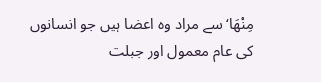مِنْهَا‘سے مراد وہ اعضا ہیں جو انسانوں کی عام معمول اور جبلت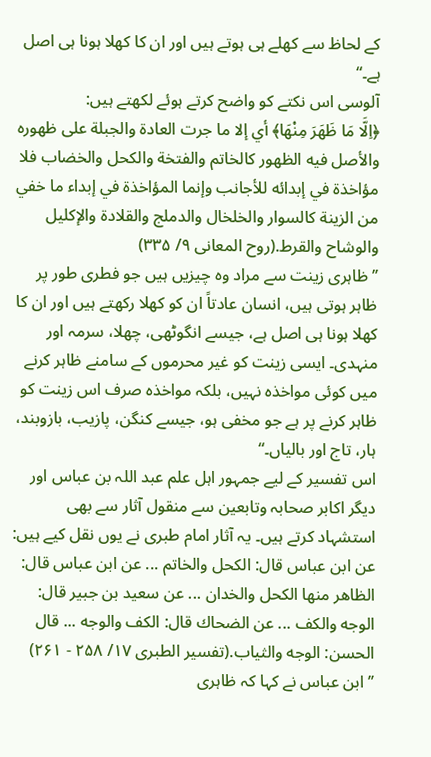کے لحاظ سے کھلے ہی ہوتے ہیں اور ان کا کھلا ہونا ہی اصل ہے۔“
آلوسی اس نکتے کو واضح کرتے ہوئے لکھتے ہیں:
﴿اِلَّا مَا ظَهَرَ مِنْهَا﴾ أي إلا ما جرت العادة والجبلة على ظهوره والأصل فيه الظهور كالخاتم والفتخة والكحل والخضاب فلا مؤاخذة في إبدائه للأجانب وإنما المؤاخذة في إبداء ما خفي من الزينة كالسوار والخلخال والدملج والقلادة والإكليل والوشاح والقرط.(روح المعانی ۹/ ۳۳۵)
’’ظاہری زینت سے مراد وہ چیزیں ہیں جو فطری طور پر ظاہر ہوتی ہیں، انسان عادتاً ان کو کھلا رکھتے ہیں اور ان کا کھلا ہونا ہی اصل ہے، جیسے انگوٹھی، چھلا، سرمہ اور منہدی۔ ایسی زینت کو غیر محرموں کے سامنے ظاہر کرنے میں کوئی مواخذہ نہیں، بلکہ مواخذہ صرف اس زینت کو ظاہر کرنے پر ہے جو مخفی ہو، جیسے کنگن، پازیب، بازوبند، ہار، تاج اور بالیاں۔“
اس تفسیر کے لیے جمہور اہل علم عبد اللہ بن عباس اور دیگر اکابر صحابہ وتابعین سے منقول آثار سے بھی استشہاد کرتے ہیں۔ یہ آثار امام طبری نے یوں نقل کیے ہیں:
عن ابن عباس قال: الكحل والخاتم ... عن ابن عباس قال: الظاهر منها الكحل والخدان ... عن سعيد بن جبير قال: الوجه والكف ... عن الضحاك قال: الكف والوجه ... قال الحسن: الوجه والثياب.(تفسیر الطبری ۱۷/ ۲۵۸ - ۲۶۱)
’’ابن عباس نے کہا کہ ظاہری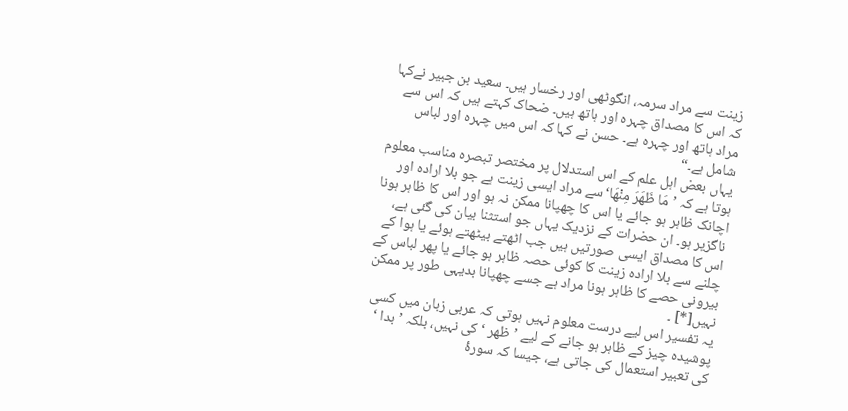زینت سے مراد سرمہ، انگوٹھی اور رخسار ہیں۔ سعید بن جبیر نےکہا کہ اس کا مصداق چہرہ اور ہاتھ ہیں۔ ضحاک کہتے ہیں کہ اس سے مراد ہاتھ اور چہرہ ہے۔ حسن نے کہا کہ اس میں چہرہ اور لباس شامل ہے۔“
یہاں بعض اہل علم کے اس استدلال پر مختصر تبصرہ مناسب معلوم ہوتا ہے کہ ’مَا ظَهَرَ مِنْهَا‘سے مراد ایسی زینت ہے جو بلا ارادہ اور اچانک ظاہر ہو جائے یا اس کا چھپانا ممکن نہ ہو اور اس کا ظاہر ہونا ناگزیر ہو۔ ان حضرات کے نزدیک یہاں جو استثنا بیان کی گئی ہے، اس کا مصداق ایسی صورتیں ہیں جب اٹھتے بیٹھتے ہوئے یا ہوا کے چلنے سے بلا ارادہ زینت کا کوئی حصہ ظاہر ہو جائے یا پھر لباس کے بیرونی حصے کا ظاہر ہونا مراد ہے جسے چھپانا بدیہی طور پر ممکن نہیں[*] ۔
یہ تفسیر اس لیے درست معلوم نہیں ہوتی کہ عربی زبان میں کسی پوشیدہ چیز کے ظاہر ہو جانے کے لیے ’ظھر ‘ کی نہیں، بلکہ ’بدا ‘ کی تعبیر استعمال کی جاتی ہے، جیسا کہ سورۂ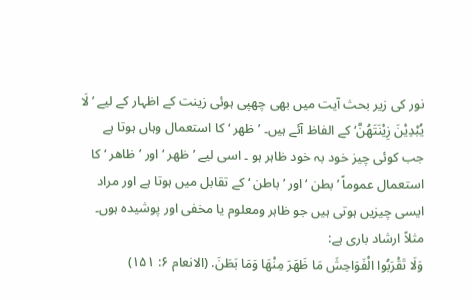نور کی زیر بحث آیت میں بھی چھپی ہوئی زینت کے اظہار کے لیے ’لَا يُبْدِيْنَ زِيْنَتَهُنَّ‘ کے الفاظ آئے ہیں۔ ’ظھر ‘ کا استعمال وہاں ہوتا ہے جب کوئی چیز خود بہ خود ظاہر ہو ۔ اسی لیے ’ظھر ‘ اور ’ظاھر ‘ کا استعمال عموماً ’بطن ‘ اور ’باطن ‘ کے تقابل میں ہوتا ہے اور مراد ایسی چیزیں ہوتی ہیں جو ظاہر ومعلوم یا مخفی اور پوشیدہ ہوں۔ مثلاً ارشاد باری ہے:
وَلَا تَقْرَبُوا الْفَوَاحِشَ مَا ظَهَرَ مِنْهَا وَمَا بَطَنَ. (الانعام ۶: ۱۵۱)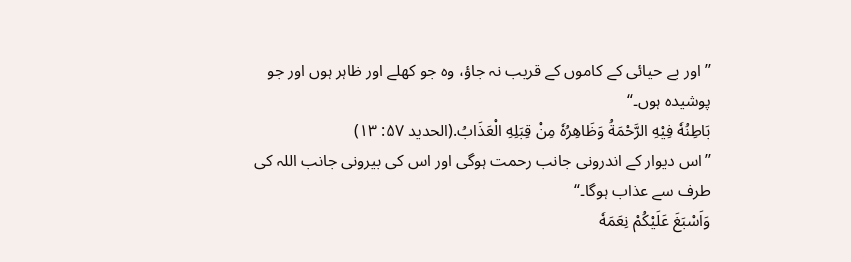’’اور بے حیائی کے کاموں کے قریب نہ جاؤ، وہ جو کھلے اور ظاہر ہوں اور جو پوشیدہ ہوں۔“
بَاطِنُهٗ فِيْهِ الرَّحْمَةُ وَظَاهِرُهٗ مِنْ قِبَلِهِ الْعَذَابُ.(الحدید ۵۷: ۱۳)
’’اس دیوار کے اندرونی جانب رحمت ہوگی اور اس کی بیرونی جانب اللہ کی طرف سے عذاب ہوگا۔“
وَاَسْبَغَ عَلَيْكُمْ نِعَمَهٗ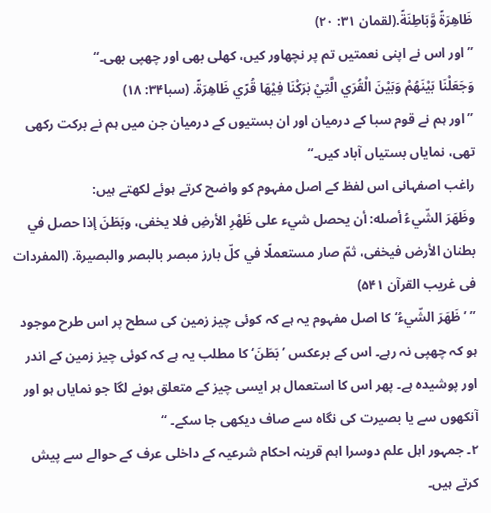ظَاهِرَةً وَّبَاطِنَةً.(لقمان ۳۱: ۲۰)
’’اور اس نے اپنی نعمتیں تم پر نچھاور کیں، کھلی بھی اور چھپی بھی۔“
وَجَعَلْنَا بَيْنَهُمْ وَبَيْنَ الْقُرَي الَّتِيْ بٰرَكْنَا فِيْهَا قُرًي ظَاهِرَةً. (سبا۳۴: ۱۸)
’’اور ہم نے قوم سبا کے درمیان اور ان بستیوں کے درمیان جن میں ہم نے برکت رکھی تھی، نمایاں بستیاں آباد کیں۔“
راغب اصفہانی اس لفظ کے اصل مفہوم کو واضح کرتے ہوئے لکھتے ہیں:
وظَهَرَ الشّيءُ أصله: أن يحصل شيء على ظَهْرِ الأرضِ فلا يخفى، وبَطَنَ إذا حصل في بطنان الأرض فيخفى، ثمّ صار مستعملًا في كلّ بارز مبصر بالبصر والبصيرة. (المفردات فی غریب القرآن ۵۴۱)
’’ ’ظَهَرَ الشّيءُ‘ کا اصل مفہوم یہ ہے کہ کوئی چیز زمین کی سطح پر اس طرح موجود ہو کہ چھپی نہ رہے۔ اس کے برعکس ’بَطَنَ‘ کا مطلب یہ ہے کہ کوئی چیز زمین کے اندر اور پوشیدہ ہے۔ پھر اس کا استعمال ہر ایسی چیز کے متعلق ہونے لگا جو نمایاں ہو اور آنکھوں سے یا بصیرت کی نگاہ سے صاف دیکھی جا سکے۔ “
۲۔ جمہور اہل علم دوسرا اہم قرینہ احکام شرعیہ کے داخلی عرف کے حوالے سے پیش کرتے ہیں۔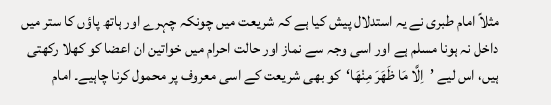مثلاً امام طبری نے یہ استدلال پیش کیا ہے کہ شریعت میں چونکہ چہرے اور ہاتھ پاؤں کا ستر میں داخل نہ ہونا مسلم ہے اور اسی وجہ سے نماز اور حالت احرام میں خواتین ان اعضا کو کھلا رکھتی ہیں، اس لیے ’اِلَّا مَا ظَهَرَ مِنْهَا‘کو بھی شریعت کے اسی معروف پر محمول کرنا چاہیے۔ امام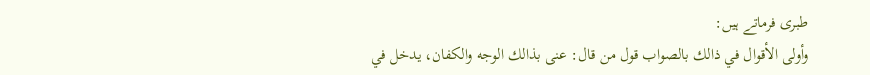طبری فرماتے ہیں:
وأولى الأقوال في ذالك بالصواب قول من قال: عنى بذالك الوجه والكفان، يدخل في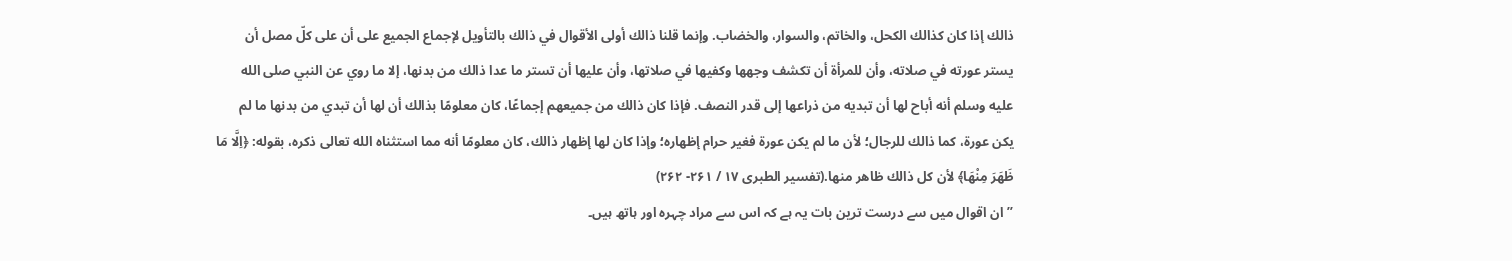ذالك إذا كان كذالك الكحل، والخاتم، والسوار، والخضاب. وإنما قلنا ذالك أولى الأقوال في ذالك بالتأويل لإجماع الجميع على أن على كلّ مصل أن يستر عورته في صلاته، وأن للمرأة أن تكشف وجهها وكفيها في صلاتها، وأن عليها أن تستر ما عدا ذالك من بدنها، إلا ما روي عن النبي صلى الله عليه وسلم أنه أباح لها أن تبديه من ذراعها إلى قدر النصف. فإذا كان ذالك من جميعهم إجماعًا، كان معلومًا بذالك أن لها أن تبدي من بدنها ما لم يكن عورة، كما ذالك للرجال؛ لأن ما لم يكن عورة فغير حرام إظهاره؛ وإذا كان لها إظهار ذالك، كان معلومًا أنه مما استثناه الله تعالى ذكره، بقوله: ﴿اِلَّا مَا ظَهَرَ مِنْهَا﴾ لأن كل ذالك ظاهر منها.(تفسیر الطبری ۱۷ / ۲۶۱- ۲۶۲)
’’ان اقوال میں سے درست ترین بات یہ ہے کہ اس سے مراد چہرہ اور ہاتھ ہیں۔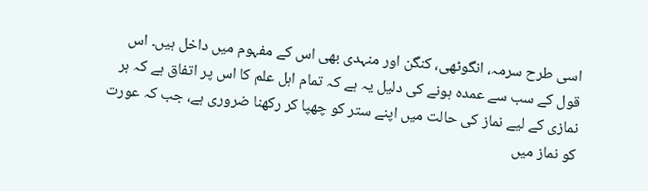اسی طرح سرمہ، انگوٹھی، کنگن اور منہدی بھی اس کے مفہوم میں داخل ہیں۔ اس قول کے سب سے عمدہ ہونے کی دلیل یہ ہے کہ تمام اہل علم کا اس پر اتفاق ہے کہ ہر نمازی کے لیے نماز کی حالت میں اپنے ستر کو چھپا کر رکھنا ضروری ہے، جب کہ عورت کو نماز میں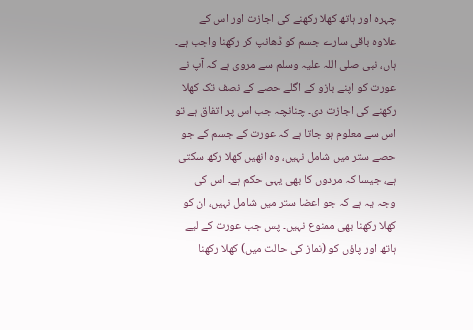چہرہ اور ہاتھ کھلا رکھنے کی اجازت اور اس کے علاوہ باقی سارے جسم کو ڈھانپ کر رکھنا واجب ہے۔ ہاں، نبی صلی اللہ علیہ وسلم سے مروی ہے کہ آپ نے عورت کو اپنے بازو کے اگلے حصے کے نصف تک کھلا رکھنے کی اجازت دی۔ چنانچہ جب اس پر اتفاق ہے تو اس سے معلوم ہو جاتا ہے کہ عورت کے جسم کے جو حصے ستر میں شامل نہیں، وہ انھیں کھلا رکھ سکتی ہے، جیسا کہ مردوں کا بھی یہی حکم ہے۔ اس کی وجہ یہ ہے کہ جو اعضا ستر میں شامل نہیں، ان کو کھلا رکھنا بھی ممنوع نہیں۔ پس جب عورت کے لیے ہاتھ اور پاؤں کو (نماز کی حالت میں) کھلا رکھنا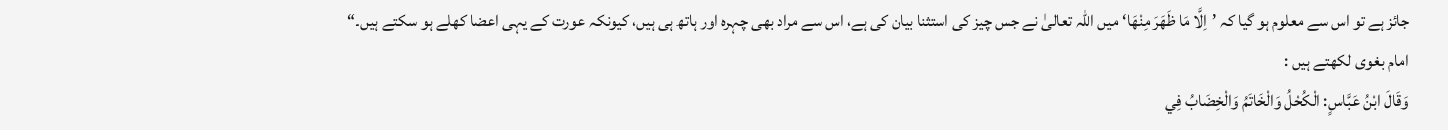جائز ہے تو اس سے معلوم ہو گیا کہ ’اِلَّا مَا ظَهَرَ مِنْهَا‘میں اللہ تعالیٰ نے جس چیز کی استثنا بیان کی ہے، اس سے مراد بھی چہرہ اور ہاتھ ہی ہیں، کیونکہ عورت کے یہی اعضا کھلے ہو سکتے ہیں۔“
امام بغوی لکھتے ہیں :
وَقَالَ ابْنُ عَبَّاسٍ: الْكُحْلُ وَالْخَاتَمُ وَالْخِضَابُ فِي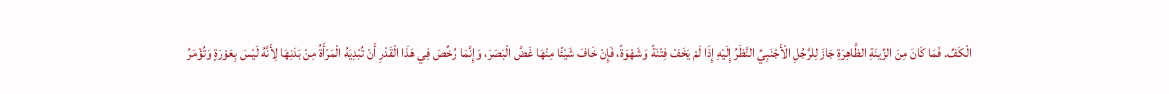الْكَفِّ. فَمَا كَانَ مِنَ الزِّينَةِ الظَّاهِرَةِ جَازَ لِلرَّجُلِ الْأَجْنَبِيِّ النَّظَرُ إِلَيْهِ إِذَا لَمْ يَخَفْ فِتْنَةً وَشَهْوَةً، فَإِنْ خَافَ شَيْئًا مِنْهَا غَضَّ الْبَصَرَ، وَإِنَّمَا رُخِّصَ فِي هَذَا الْقَدْرِ أَنْ تُبْدِيَهُ الْمَرْأَةُ مِنْ بَدَنِهَا لِأَنَّهُ لَيْسَ بِعَوْرَةٍ وَتُؤْمَرُ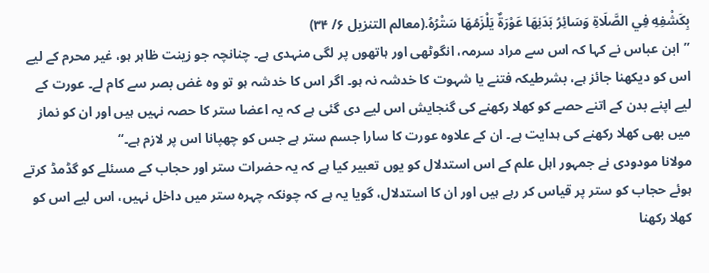بِكَشْفِهِ فِي الصَّلَاةِ وَسَائِرُ بَدَنِهَا عَوْرَةٌ يَلْزَمُهَا سَتْرُهُ.(معالم التنزیل ۶/ ۳۴)
’’ابن عباس نے کہا کہ اس سے مراد سرمہ، انگوٹھی اور ہاتھوں پر لگی منہدی ہے۔ چنانچہ جو زینت ظاہر ہو، غیر محرم کے لیے اس کو دیکھنا جائز ہے، بشرطیکہ فتنے یا شہوت کا خدشہ نہ ہو۔ اگر اس کا خدشہ ہو تو وہ غض بصر سے کام لے۔ عورت کے لیے اپنے بدن کے اتنے حصے کو کھلا رکھنے کی گنجایش اس لیے دی گئی ہے کہ یہ اعضا ستر کا حصہ نہیں ہیں اور ان کو نماز میں بھی کھلا رکھنے کی ہدایت ہے۔ ان کے علاوہ عورت کا سارا جسم ستر ہے جس کو چھپانا اس پر لازم ہے۔“
مولانا مودودی نے جمہور اہل علم کے اس استدلال کو یوں تعبیر کیا ہے کہ یہ حضرات ستر اور حجاب کے مسئلے کو گڈمڈ کرتے ہوئے حجاب کو ستر پر قیاس کر رہے ہیں اور ان کا استدلال، گویا یہ ہے کہ چونکہ چہرہ ستر میں داخل نہیں، اس لیے اس کو کھلا رکھنا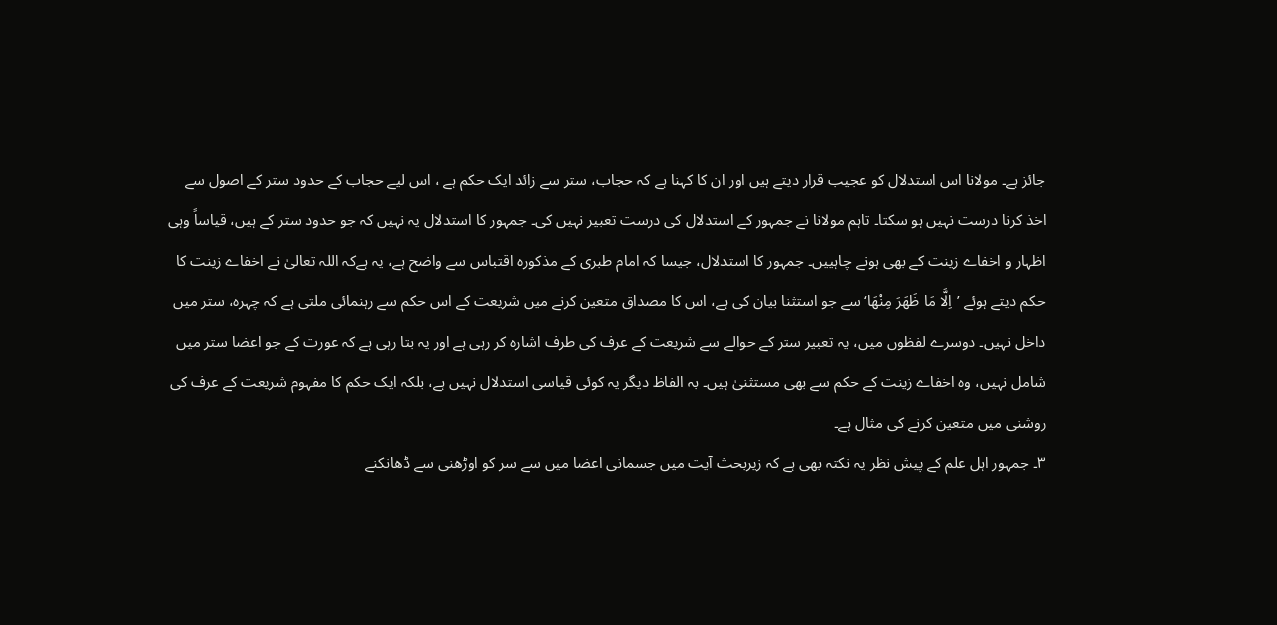جائز ہے۔ مولانا اس استدلال کو عجیب قرار دیتے ہیں اور ان کا کہنا ہے کہ حجاب، ستر سے زائد ایک حکم ہے ، اس لیے حجاب کے حدود ستر کے اصول سے اخذ کرنا درست نہیں ہو سکتا۔ تاہم مولانا نے جمہور کے استدلال کی درست تعبیر نہیں کی۔ جمہور کا استدلال یہ نہیں کہ جو حدود ستر کے ہیں، قیاساً وہی اظہار و اخفاے زینت کے بھی ہونے چاہییں۔ جمہور کا استدلال، جیسا کہ امام طبری کے مذکورہ اقتباس سے واضح ہے، یہ ہےکہ اللہ تعالیٰ نے اخفاے زینت کا حکم دیتے ہوئے ’اِلَّا مَا ظَهَرَ مِنْهَا‘سے جو استثنا بیان کی ہے، اس کا مصداق متعین کرنے میں شریعت کے اس حکم سے رہنمائی ملتی ہے کہ چہرہ، ستر میں داخل نہیں۔ دوسرے لفظوں میں، یہ تعبیر ستر کے حوالے سے شریعت کے عرف کی طرف اشارہ کر رہی ہے اور یہ بتا رہی ہے کہ عورت کے جو اعضا ستر میں شامل نہیں، وہ اخفاے زینت کے حکم سے بھی مستثنیٰ ہیں۔ بہ الفاظ دیگر یہ کوئی قیاسی استدلال نہیں ہے، بلکہ ایک حکم کا مفہوم شریعت کے عرف کی روشنی میں متعین کرنے کی مثال ہے۔
۳۔ جمہور اہل علم کے پیش نظر یہ نکتہ بھی ہے کہ زیربحث آیت میں جسمانی اعضا میں سے سر کو اوڑھنی سے ڈھانکنے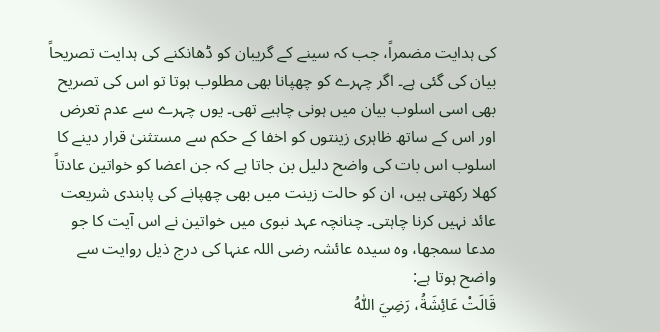کی ہدایت مضمراً، جب کہ سینے کے گریبان کو ڈھانکنے کی ہدایت تصریحاً بیان کی گئی ہے۔ اگر چہرے کو چھپانا بھی مطلوب ہوتا تو اس کی تصریح بھی اسی اسلوب بیان میں ہونی چاہیے تھی۔ یوں چہرے سے عدم تعرض اور اس کے ساتھ ظاہری زینتوں کو اخفا کے حکم سے مستثنیٰ قرار دینے کا اسلوب اس بات کی واضح دلیل بن جاتا ہے کہ جن اعضا کو خواتین عادتاً کھلا رکھتی ہیں، ان کو حالت زینت میں بھی چھپانے کی پابندی شریعت عائد نہیں کرنا چاہتی۔ چنانچہ عہد نبوی میں خواتین نے اس آیت کا جو مدعا سمجھا، وہ سیدہ عائشہ رضی اللہ عنہا کی درج ذیل روایت سے واضح ہوتا ہے:
قَالَتْ عَائِشَةُ، رَضِيَ اللّٰهُ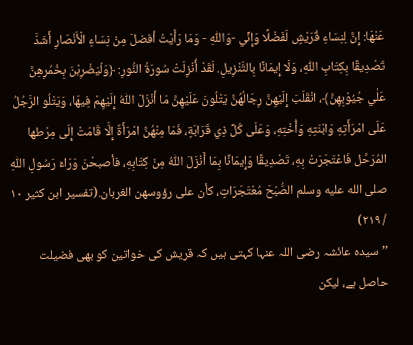عَنْهَا: إِنَّ لِنِسَاءِ قُرَيْشٍ لَفَضْلًا وَإِنِّي -وَاللّٰهِ - وَمَا رَأَيْتُ أفضلَ مِنْ نِسَاءِ الْأَنْصَارِ أَشَدَّ تَصْدِيقًا بِكِتَابِ اللّٰهِ، وَلَا إِيمَانًا بِالتَّنْزِيلِ. لَقَدْ أُنْزِلَتْ سُورَةُ النُّورِ: ﴿وَلْيَضْرِبْنَ بِخُمُرِهِنَّ عَلٰي جُيُوْبِهِنَّ﴾، انْقَلَبَ إِلَيْهِنَّ رِجَالُهُنَّ يَتْلُونَ عَلَيْهِنَّ مَا أَنْزَلَ اللّٰهُ إِلَيْهِمْ فِيهَا، وَيَتْلُو الرَّجُلُ عَلَى امْرَأَتِهِ وَابْنَتِهِ وَأُخْتِهِ، وَعَلَى كُلِّ ذِي قَرَابَةٍ، فَمَا مِنْهُنَّ امْرَأَةٌ إِلَّا قَامَتْ إِلَى مِرْطها المُرَحَّل فَاعْتَجَرَتْ بِهِ، تَصْدِيقًا وَإِيمَانًا بِمَا أَنْزَلَ اللّٰهُ مِنْ كِتَابِهِ، فأصبحْنَ وَرَاءَ رَسُولِ اللّٰهِ صلى الله عليه وسلم الصُّبْحَ مُعْتَجَرَاتٍ، كأن على رؤوسهن الغربان.(تفسیر ابن کثیر ۱۰ / ۲۱۹)
’’سیدہ عائشہ رضی اللہ عنہا کہتی ہیں کہ قریش کی خواتین کو بھی فضیلت حاصل ہے، لیکن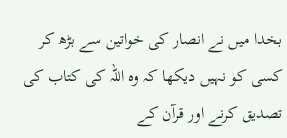بخدا میں نے انصار کی خواتین سے بڑھ کر کسی کو نہیں دیکھا کہ وہ اللہ کی کتاب کی تصدیق کرنے اور قرآن کے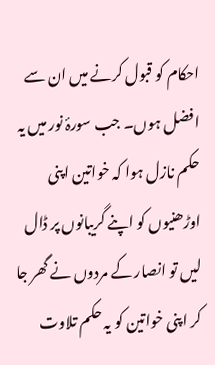احکام کو قبول کرنے میں ان سے افضل ہوں۔ جب سورۂ نور میں یہ حکم نازل ہوا کہ خواتین اپنی اوڑھنیوں کو اپنے گریبانوں پر ڈال لیں تو انصار کے مردوں نے گھر جا کر اپنی خواتین کو یہ حکم تلاوت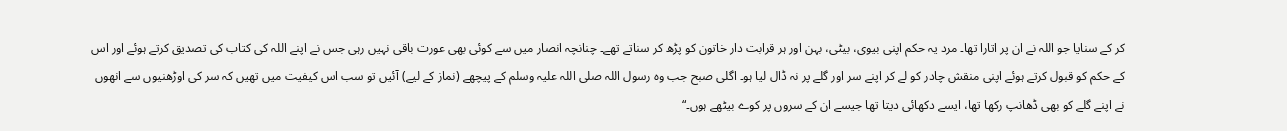کر کے سنایا جو اللہ نے ان پر اتارا تھا۔ مرد یہ حکم اپنی بیوی، بیٹی، بہن اور ہر قرابت دار خاتون کو پڑھ کر سناتے تھے۔ چنانچہ انصار میں سے کوئی بھی عورت باقی نہیں رہی جس نے اپنے اللہ کی کتاب کی تصدیق کرتے ہوئے اور اس کے حکم کو قبول کرتے ہوئے اپنی منقش چادر کو لے کر اپنے سر اور گلے پر نہ ڈال لیا ہو۔ اگلی صبح جب وہ رسول اللہ صلی اللہ علیہ وسلم کے پیچھے (نماز کے لیے) آئیں تو سب اس کیفیت میں تھیں کہ سر کی اوڑھنیوں سے انھوں نے اپنے گلے کو بھی ڈھانپ رکھا تھا، ایسے دکھائی دیتا تھا جیسے ان کے سروں پر کوے بیٹھے ہوں۔“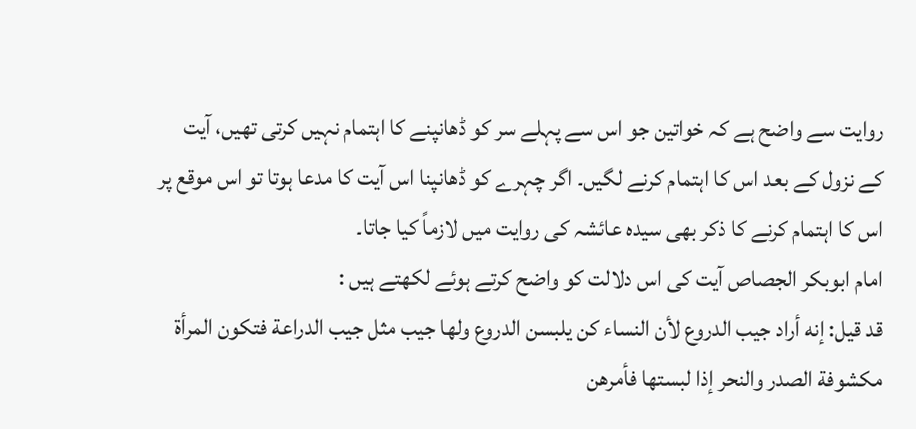روایت سے واضح ہے کہ خواتین جو اس سے پہلے سر کو ڈھانپنے کا اہتمام نہیں کرتی تھیں، آیت کے نزول کے بعد اس کا اہتمام کرنے لگیں۔ اگر چہرے کو ڈھانپنا اس آیت کا مدعا ہوتا تو اس موقع پر اس کا اہتمام کرنے کا ذکر بھی سیدہ عائشہ کی روایت میں لازماً کیا جاتا۔
امام ابوبکر الجصاص آیت کی اس دلالت کو واضح کرتے ہوئے لکھتے ہیں :
قد قیل: إنه أراد جیب الدروع لأن النساء کن یلبسن الدروع ولھا جیب مثل جیب الدراعة فتکون المرأة مکشوفة الصدر والنحر إذا لبستھا فأمرھن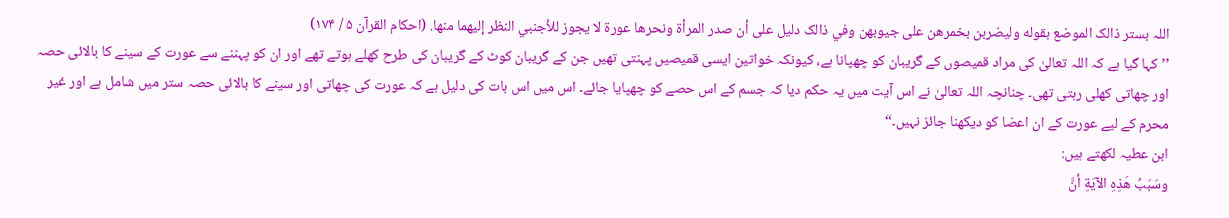اللہ بستر ذالک الموضع بقوله ولیضربن بخمرھن علی جیوبھن وفي ذالک دلیل علی أن صدر المرأة ونحرھا عورة لا یجوز للأجنبي النظر إلیھما منھا. (احکام القرآن ۵ / ۱۷۴)
’’کہا گیا ہے کہ اللہ تعالیٰ کی مراد قمیصوں کے گریبان کو چھپانا ہے، کیونکہ خواتین ایسی قمیصیں پہنتی تھیں جن کے گریبان کوٹ کے گریبان کی طرح کھلے ہوتے تھے اور ان کو پہننے سے عورت کے سینے کا بالائی حصہ اور چھاتی کھلی رہتی تھی۔ چنانچہ اللہ تعالیٰ نے اس آیت میں یہ حکم دیا کہ جسم کے اس حصے کو چھپایا جائے۔ اس میں اس بات کی دلیل ہے کہ عورت کی چھاتی اور سینے کا بالائی حصہ ستر میں شامل ہے اور غیر محرم کے لیے عورت کے ان اعضا کو دیکھنا جائز نہیں۔“
ابن عطیہ لکھتے ہیں:
وسَبَبُ هَذِهِ الآيَةِ أنَّ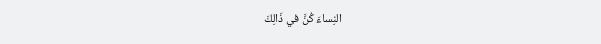النِساءَ كُنَّ في ذَالِكَ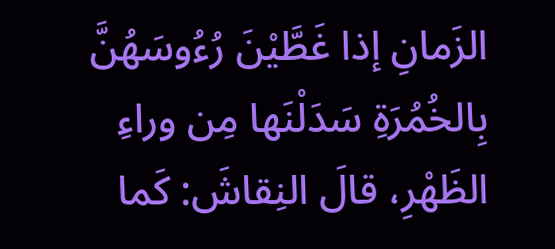الزَمانِ إذا غَطَّيْنَ رُءُوسَهُنَّ بِالخُمُرَةِ سَدَلْنَها مِن وراءِ الظَهْرِ، قالَ النِقاشَ: كَما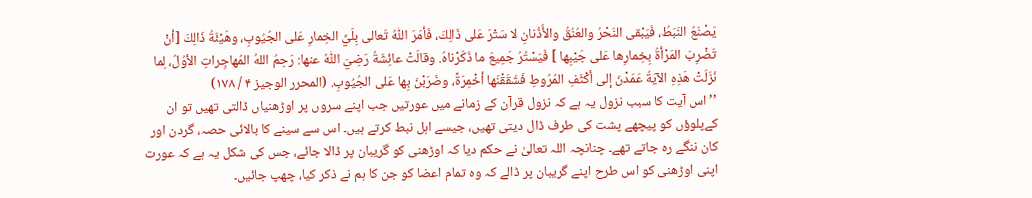يَصْنَعُ النَبَطُ، فَيَبْقى النَحْرُ والعُنُقُ والأُذُنانِ لا سَتْرَ عَلى ذَالِكَ، فَأمَرَ اللّٰهُ تَعالى بِلَيِّ الخِمارِ عَلى الجُيُوبِ، وهَيْئَةُ ذَالِكَ [أنْ تَضْرِبَ المَرْأةُ بِخِمارِها عَلى جَيْبِها ] فَيَسْتُرُ جَمِيعَ ما ذَكَرْناهُ. وقالَتْ عائِشَةُ رَضِيَ اللّٰهُ عنها: رَحِمُ اللهُ المُهاجِراتِ الأوُلُ، لِما نَزَلَتْ هَذِهِ الآيَةُ عَمَدْنَ إلى أكْثَفِ المُرُوطِ فَشَقَقْنَها أخْمِرَةً، وضَرَبْنَ بِها عَلى الجُيُوبِ. (المحرر الوجیز ۴ / ۱۷۸)
’’اس آیت کا سبب نزول یہ ہے کہ نزول قرآن کے زمانے میں عورتیں جب اپنے سروں پر اوڑھنیاں ڈالتی تھیں تو ان کےپلوؤں کو پیچھے پشت کی طرف ڈال دیتی تھیں، جیسے اہل نبط کرتے ہیں۔ اس سے سینے کا بالائی حصہ، گردن اور کان ننگے رہ جاتے تھے۔ چنانچہ اللہ تعالیٰ نے حکم دیا کہ اوڑھنی کو گریبان پر ڈالا جائے، جس کی شکل یہ ہے کہ عورت اپنی اوڑھنی کو اس طرح اپنے گریبان پر ڈالے کہ وہ تمام اعضا کو جن کا ہم نے ذکر کیا، چھپ جائیں۔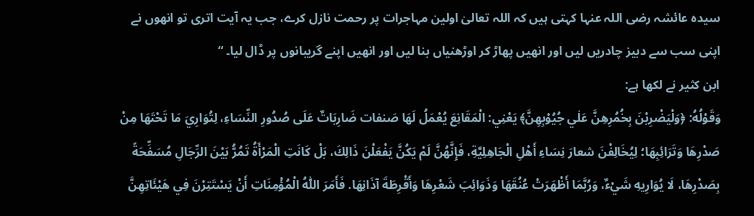سیدہ عائشہ رضی اللہ عنہا کہتی ہیں کہ اللہ تعالیٰ اولین مہاجرات پر رحمت نازل کرے، جب یہ آیت اتری تو انھوں نے اپنی سب سے دبیز چادریں لیں اور انھیں پھاڑ کر اوڑھنیاں بنا لیں اور انھیں اپنے گریبانوں پر ڈال لیا۔ “
ابن کثیر نے لکھا ہے:
وَقَوْلُهُ: ﴿وَلْيَضْرِبْنَ بِخُمُرِهِنَّ عَلٰي جُيُوْبِهِنَّ﴾ يَعْنِي: الْمَقَانِعَ يُعْمَلُ لَهَا صَنفات ضَارِبَاتٌ عَلَى صُدُورِ النِّسَاءِ، لِتُوَارِيَ مَا تَحْتَهَا مِنْ صَدْرِهَا وَتَرَائِبِهَا؛ لِيُخَالِفْنَ شعارَ نِسَاءِ أَهْلِ الْجَاهِلِيَّةِ، فَإِنَّهُنَّ لَمْ يَكُنَّ يَفْعَلْنَ ذَالِكَ، بَلْ كَانَتِ الْمَرْأَةُ تَمُرُّ بَيْنَ الرِّجَالِ مُسَفِّحَةً بِصَدْرِهَا، لَا يُوَارِيهِ شَيْءٌ، وَرُبَّمَا أَظْهَرَتْ عُنُقَهَا وَذَوَائِبَ شَعْرِهَا وَأَقْرِطَةَ آذَانِهَا. فَأَمَرَ اللّٰهُ الْمُؤْمِنَاتِ أَنْ يَسْتَتِرْنَ فِي هَيْئَاتِهِنَّ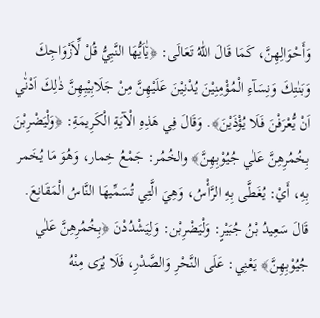وَأَحْوَالِهِنَّ، كَمَا قَالَ اللّٰهُ تَعَالَى: ﴿يٰ٘اَيُّهَا النَّبِيُّ قُلْ لِّاَزْوَاجِكَ وَبَنٰتِكَ وَنِسَآءِ الْمُؤْمِنِيْنَ يُدْنِيْنَ عَلَيْهِنَّ مِنْ جَلَابِيْبِهِنَّ ذٰلِكَ اَدْنٰ٘ي اَنْ يُّعْرَفْنَ فَلَا يُؤْذَيْنَ﴾. وَقَالَ فِي هَذِهِ الْآيَةِ الْكَرِيمَةِ: ﴿وَلْيَضْرِبْنَ بِخُمُرِهِنَّ عَلٰي جُيُوْبِهِنَّ﴾ والخُمُر: جَمْعُ خِمار، وَهُوَ مَا يُخَمر بِهِ، أَيْ: يُغَطَّى بِهِ الرَّأْسُ، وَهِيَ الَّتِي تُسَمِّيهَا النَّاسُ الْمَقَانِعَ. قَالَ سَعِيدُ بْنُ جُبَيْرٍ: وَلْيَضْرِبْن: وَلِيَشْدُدْنَ ﴿بِخُمُرِهِنَّ عَلٰي جُيُوْبِهِنَّ﴾ يَعْنِي: عَلَى النَّحْرِ وَالصَّدْرِ، فَلَا يُرَى مِنْهُ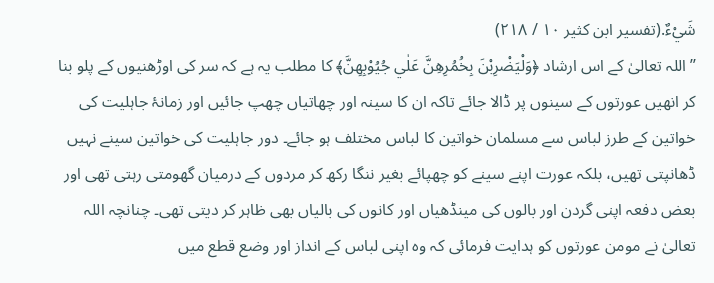شَيْءٌ.(تفسیر ابن کثیر ۱۰ / ۲۱۸)
’’اللہ تعالیٰ کے اس ارشاد ﴿وَلْيَضْرِبْنَ بِخُمُرِهِنَّ عَلٰي جُيُوْبِهِنَّ﴾ کا مطلب یہ ہے کہ سر کی اوڑھنیوں کے پلو بنا کر انھیں عورتوں کے سینوں پر ڈالا جائے تاکہ ان کا سینہ اور چھاتیاں چھپ جائیں اور زمانۂ جاہلیت کی خواتین کے طرز لباس سے مسلمان خواتین کا لباس مختلف ہو جائے۔ دور جاہلیت کی خواتین سینے نہیں ڈھانپتی تھیں، بلکہ عورت اپنے سینے کو چھپائے بغیر ننگا رکھ کر مردوں کے درمیان گھومتی رہتی تھی اور بعض دفعہ اپنی گردن اور بالوں کی مینڈھیاں اور کانوں کی بالیاں بھی ظاہر کر دیتی تھی۔ چنانچہ اللہ تعالیٰ نے مومن عورتوں کو ہدایت فرمائی کہ وہ اپنی لباس کے انداز اور وضع قطع میں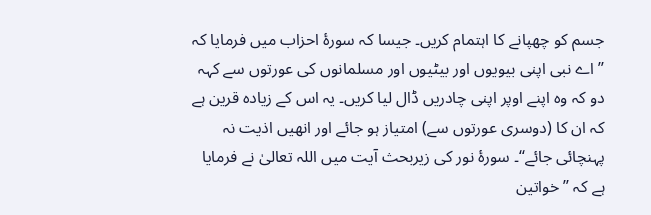جسم کو چھپانے کا اہتمام کریں۔ جیسا کہ سورۂ احزاب میں فرمایا کہ ’’اے نبی اپنی بیویوں اور بیٹیوں اور مسلمانوں کی عورتوں سے کہہ دو کہ وہ اپنے اوپر اپنی چادریں ڈال لیا کریں۔ یہ اس کے زیادہ قرین ہے کہ ان کا (دوسری عورتوں سے) امتیاز ہو جائے اور انھیں اذیت نہ پہنچائی جائے‘‘۔ سورۂ نور کی زیربحث آیت میں اللہ تعالیٰ نے فرمایا ہے کہ ’’خواتین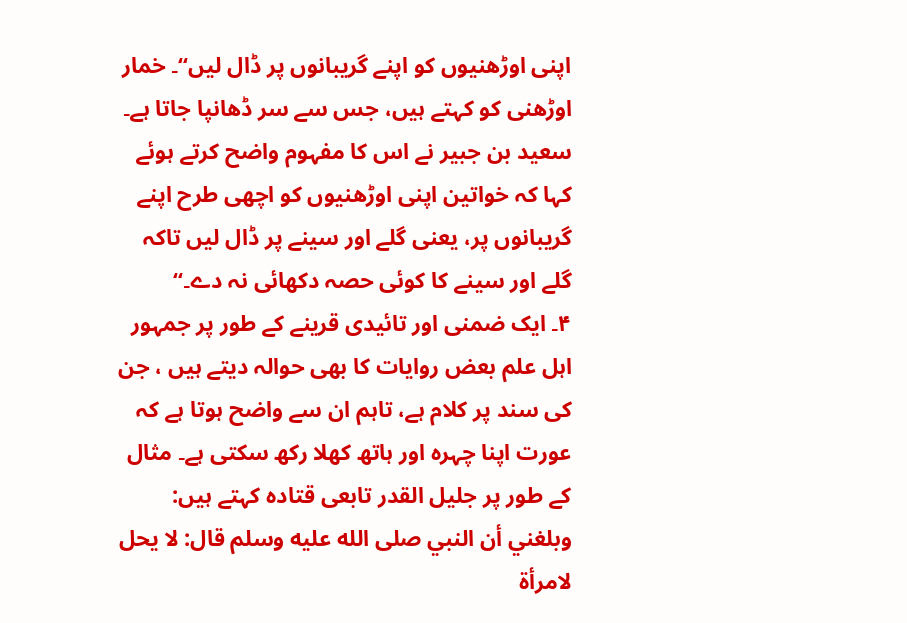اپنی اوڑھنیوں کو اپنے گریبانوں پر ڈال لیں‘‘۔ خمار اوڑھنی کو کہتے ہیں، جس سے سر ڈھانپا جاتا ہے۔ سعید بن جبیر نے اس کا مفہوم واضح کرتے ہوئے کہا کہ خواتین اپنی اوڑھنیوں کو اچھی طرح اپنے گریبانوں پر، یعنی گلے اور سینے پر ڈال لیں تاکہ گلے اور سینے کا کوئی حصہ دکھائی نہ دے۔“
۴۔ ایک ضمنی اور تائیدی قرینے کے طور پر جمہور اہل علم بعض روایات کا بھی حوالہ دیتے ہیں ، جن کی سند پر کلام ہے، تاہم ان سے واضح ہوتا ہے کہ عورت اپنا چہرہ اور ہاتھ کھلا رکھ سکتی ہے۔ مثال کے طور پر جلیل القدر تابعی قتادہ کہتے ہیں:
وبلغني أن النبي صلى الله عليه وسلم قال: لا يحل لامرأة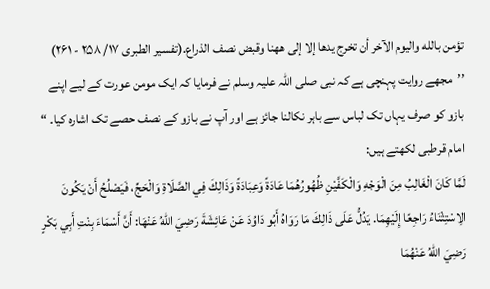تؤمن بالله واليوم الآخر أن تخرج يدها إلا إلى ههنا وقبض نصف الذراع.(تفسیر الطبری ۱۷/ ۲۵۸ - ۲۶۱)
’’مجھے روایت پہنچی ہے کہ نبی صلی اللہ علیہ وسلم نے فرمایا کہ ایک مومن عورت کے لیے اپنے بازو کو صرف یہاں تک لباس سے باہر نکالنا جائز ہے اور آپ نے بازو کے نصف حصے تک اشارہ کیا۔ “
امام قرطبی لکھتے ہیں:
لَمَّا كَانَ الْغَالِبُ مِنَ الْوَجْهِ وَالْكَفَّيْنِ ظُهُورُهُمَا عَادَةً وَعِبَادَةً وَذَالِكَ فِي الصَّلَاةِ وَالْحَجِّ، فَيَصْلُحُ أَنْ يَكُونَ الِاسْتِثْنَاءُ رَاجِعًا إِلَيْهِمَا. يَدُلُّ عَلَى ذَالِكَ مَا رَوَاهُ أَبُو دَاوُدَ عَنْ عَائِشَةَ رَضِيَ اللّٰهُ عَنْهَا: أَنَّ أَسْمَاءَ بِنْتِ أَبِي بَكْرٍ رَضِيَ اللّٰهُ عَنْهُمَا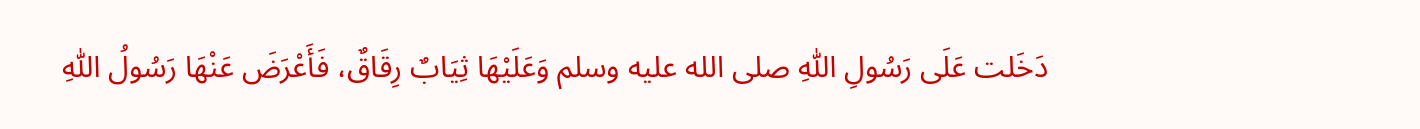دَخَلت عَلَى رَسُولِ اللّٰهِ صلى الله عليه وسلم وَعَلَيْهَا ثِيَابٌ رِقَاقٌ، فَأَعْرَضَ عَنْهَا رَسُولُ اللّٰهِ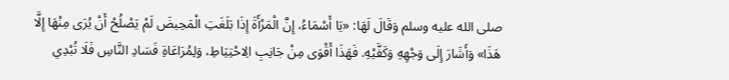صلى الله عليه وسلم وَقَالَ لَهَا: «يَا أَسْمَاءُ، إِنَّ الْمَرْأَةَ إِذَا بَلَغَتِ الْمَحِيضَ لَمْ يَصْلُحْ أَنْ يُرَى مِنْهَا إِلَّا هَذَا» وَأَشَارَ إِلَى وَجْهِهِ وَكَفَّيْهِ. فَهَذَا أَقْوَى مِنْ جَانِبِ الِاحْتِيَاطِ، وَلِمُرَاعَاةِ فَسَادِ النَّاسِ فَلَا تُبْدِي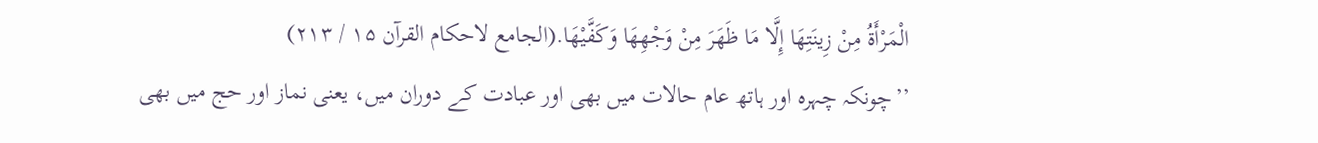الْمَرْأَةُ مِنْ زِينَتِهَا إِلَّا مَا ظَهَرَ مِنْ وَجْهِهَا وَكَفَّيْهَا.(الجامع لاحکام القرآن ۱۵ / ۲۱۳)
’’چونکہ چہرہ اور ہاتھ عام حالات میں بھی اور عبادت کے دوران میں، یعنی نماز اور حج میں بھی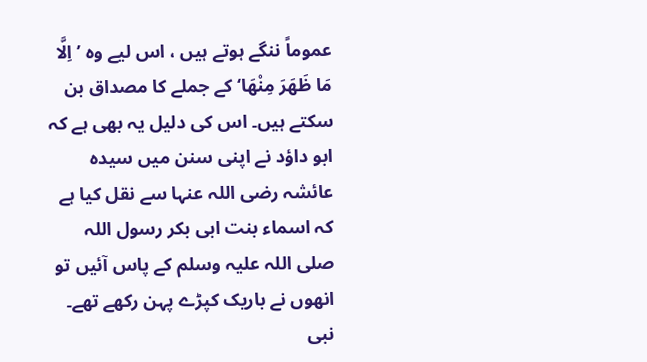عموماً ننگے ہوتے ہیں ، اس لیے وہ ’اِلَّا مَا ظَهَرَ مِنْهَا‘ کے جملے کا مصداق بن سکتے ہیں۔ اس کی دلیل یہ بھی ہے کہ ابو داؤد نے اپنی سنن میں سیدہ عائشہ رضی اللہ عنہا سے نقل کیا ہے کہ اسماء بنت ابی بکر رسول اللہ صلی اللہ علیہ وسلم کے پاس آئیں تو انھوں نے باریک کپڑے پہن رکھے تھے۔ نبی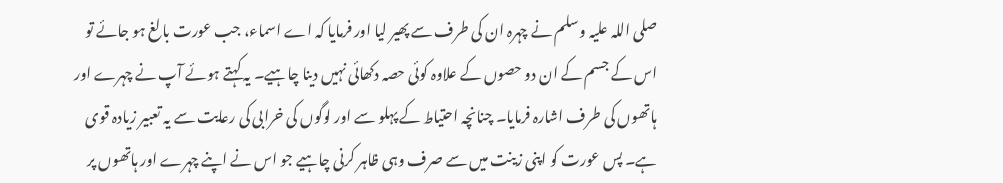صلی اللہ علیہ وسلم نے چہرہ ان کی طرف سے پھیر لیا اور فرمایا کہ اے اسماء، جب عورت بالغ ہو جائے تو اس کے جسم کے ان دو حصوں کے علاوہ کوئی حصہ دکھائی نہیں دینا چاہیے۔ یہ کہتے ہوئے آپ نے چہرے اور ہاتھوں کی طرف اشارہ فرمایا۔ چنانچہ احتیاط کے پہلو سے اور لوگوں کی خرابی کی رعایت سے یہ تعبیر زیادہ قوی ہے۔ پس عورت کو اپنی زینت میں سے صرف وہی ظاہر کرنی چاہیے جو اس نے اپنے چہرے اور ہاتھوں پر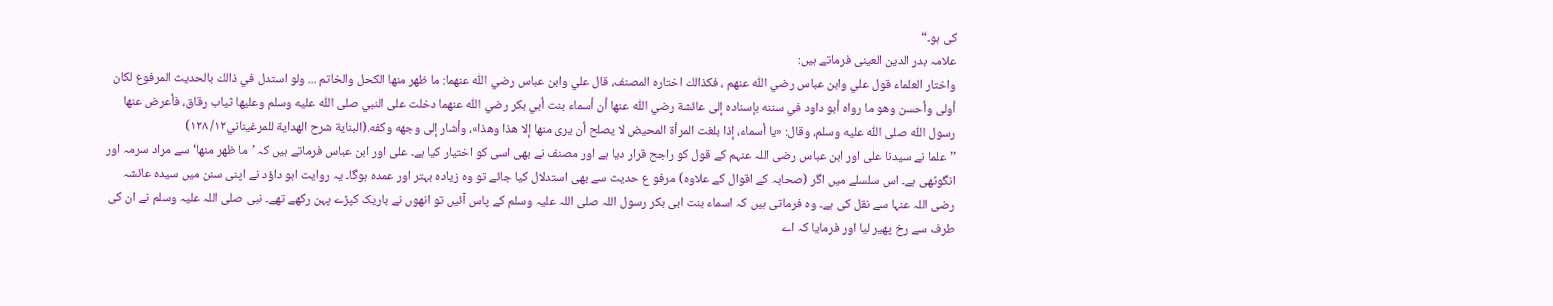کی ہو۔“
علامہ بدر الدین العینی فرماتے ہیں:
واختار العلماء قول علي وابن عباس رضي اللّٰه عنهم ، فكذالك اختاره المصنف، قال علي وابن عباس رضي اللّٰه عنهما: ما ظهر منها الكحل والخاتم ... ولو استدل في ذالك بالحديث المرفوع لكان أولى وأحسن وهو ما رواه أبو داود في سننه بإسناده إلى عائشة رضي اللّٰه عنها أن أسماء بنت أبي بكر رضي اللّٰه عنهما دخلت على النبي صلى اللّٰه عليه وسلم وعليها ثياب رقاق، فأعرض عنها رسول اللّٰه صلى اللّٰه عليه وسلم، وقال: «يا أسماء، إذا بلغت المرأة المحيض لا يصلح أن يرى منها إلا هذا وهذا»، وأشار إلى وجهه وكفه.(البناية شرح الھداية للمرغيناني۱۲/ ۱۲۸)
’’علما نے سیدنا علی اور ابن عباس رضی اللہ عنہم کے قول کو راجح قرار دیا ہے اور مصنف نے بھی اسی کو اختیار کیا ہے۔ علی اور ابن عباس فرماتے ہیں کہ ’ما ظھر منھا‘ سے مراد سرمہ اور انگوٹھی ہے۔ اس سلسلے میں اگر (صحابہ کے اقوال کے علاوہ) مرفو ع حدیث سے بھی استدلال کیا جائے تو وہ زیادہ بہتر اور عمدہ ہوگا۔ یہ روایت ابو داؤد نے اپنی سنن میں سیدہ عائشہ رضی اللہ عنہا سے نقل کی ہے۔ وہ فرماتی ہیں کہ اسماء بنت ابی بکر رسول اللہ صلی اللہ علیہ وسلم کے پاس آئیں تو انھوں نے باریک کپڑے پہن رکھے تھے۔ نبی صلی اللہ علیہ وسلم نے ان کی طرف سے رخ پھیر لیا اور فرمایا کہ اے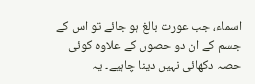اسماء، جب عورت بالغ ہو جائے تو اس کے جسم کے ان دو حصوں کے علاوہ کوئی حصہ دکھائی نہیں دینا چاہیے۔ یہ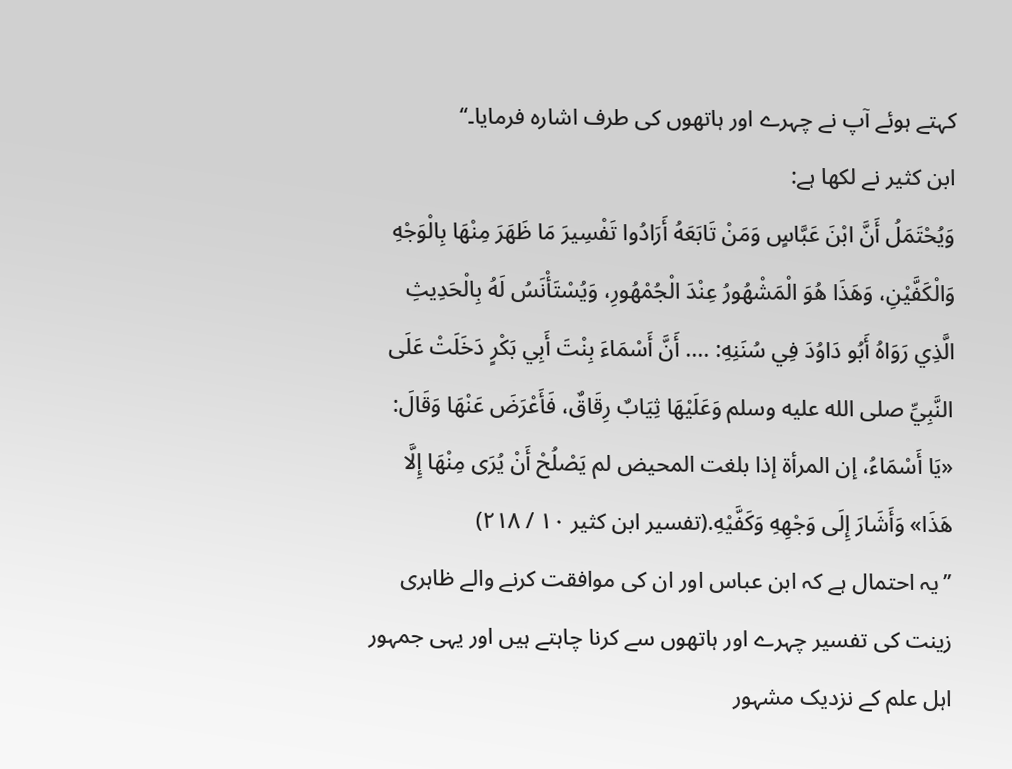کہتے ہوئے آپ نے چہرے اور ہاتھوں کی طرف اشارہ فرمایا۔‘‘
ابن کثیر نے لکھا ہے:
وَيُحْتَمَلُ أَنَّ ابْنَ عَبَّاسٍ وَمَنْ تَابَعَهُ أَرَادُوا تَفْسِيرَ مَا ظَهَرَ مِنْهَا بِالْوَجْهِ وَالْكَفَّيْنِ، وَهَذَا هُوَ الْمَشْهُورُ عِنْدَ الْجُمْهُورِ، وَيُسْتَأْنَسُ لَهُ بِالْحَدِيثِ الَّذِي رَوَاهُ أَبُو دَاوُدَ فِي سُنَنِهِ: .... أَنَّ أَسْمَاءَ بِنْتَ أَبِي بَكْرٍ دَخَلَتْ عَلَى النَّبِيِّ صلى الله عليه وسلم وَعَلَيْهَا ثِيَابٌ رِقَاقٌ، فَأَعْرَضَ عَنْهَا وَقَالَ: «يَا أَسْمَاءُ، إن المرأة إذا بلغت المحيض لم يَصْلُحْ أَنْ يُرَى مِنْهَا إِلَّا هَذَا» وَأَشَارَ إِلَى وَجْهِهِ وَكَفَّيْهِ.(تفسیر ابن کثیر ۱۰ / ۲۱۸)
’’یہ احتمال ہے کہ ابن عباس اور ان کی موافقت کرنے والے ظاہری زینت کی تفسیر چہرے اور ہاتھوں سے کرنا چاہتے ہیں اور یہی جمہور اہل علم کے نزدیک مشہور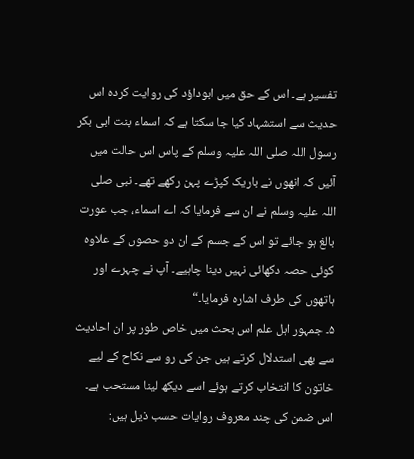تفسیر ہے۔ اس کے حق میں ابوداؤد کی روایت کردہ اس حدیث سے استشہاد کیا جا سکتا ہے کہ اسماء بنت ابی بکر رسول اللہ صلی اللہ علیہ وسلم کے پاس اس حالت میں آئیں کہ انھوں نے باریک کپڑے پہن رکھے تھے۔ نبی صلی اللہ علیہ وسلم نے ان سے فرمایا کہ اے اسماء، جب عورت بالغ ہو جائے تو اس کے جسم کے ان دو حصوں کے علاوہ کوئی حصہ دکھائی نہیں دینا چاہیے۔ آپ نے چہرے اور ہاتھوں کی طرف اشارہ فرمایا۔“
۵۔ جمہور اہل علم اس بحث میں خاص طور پر ان احادیث سے بھی استدلال کرتے ہیں جن کی رو سے نکاح کے لیے خاتون کا انتخاب کرتے ہوئے اسے دیکھ لینا مستحب ہے۔ اس ضمن کی چند معروف روایات حسب ذیل ہیں: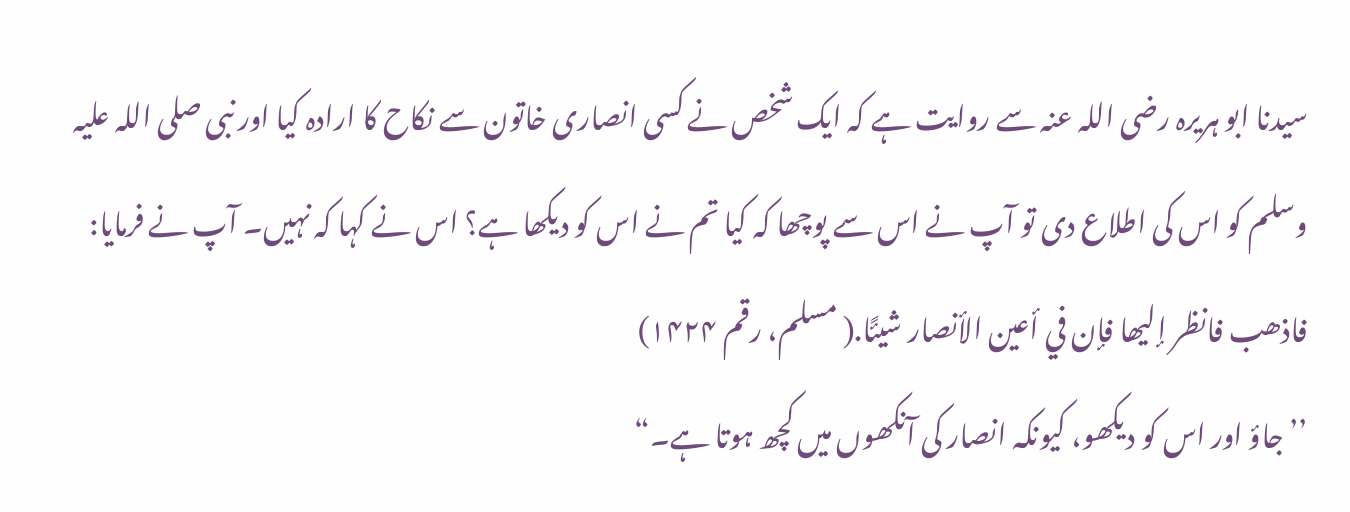سیدنا ابو ہریرہ رضی اللہ عنہ سے روایت ہے کہ ایک شخص نے کسی انصاری خاتون سے نکاح کا ارادہ کیا اور نبی صلی اللہ علیہ وسلم کو اس کی اطلاع دی تو آپ نے اس سے پوچھا کہ کیا تم نے اس کو دیکھا ہے؟ اس نے کہا کہ نہیں۔ آپ نے فرمایا:
فاذھب فانظر إلیھا فإن في أعین الأنصار شیئًا.( مسلم، رقم ۱۴۲۴)
’’جاؤ اور اس کو دیکھو، کیونکہ انصار کی آنکھوں میں کچھ ہوتا ہے۔“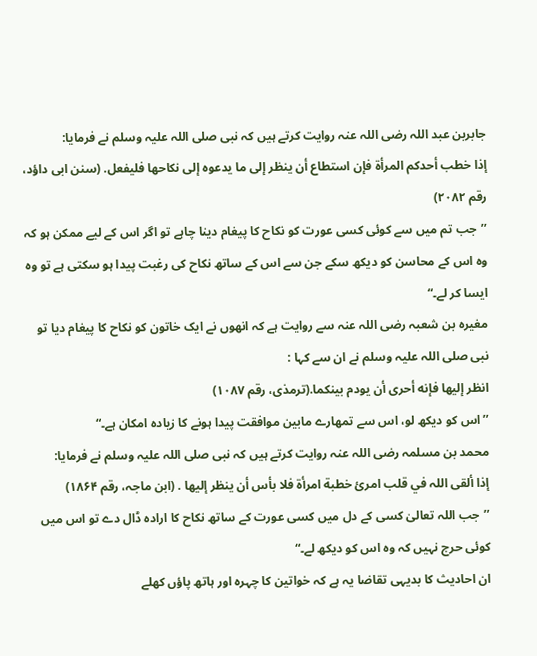جابربن عبد اللہ رضی اللہ عنہ روایت کرتے ہیں کہ نبی صلی اللہ علیہ وسلم نے فرمایا:
إذا خطب أحدکم المرأة فإن استطاع أن ینظر إلی ما یدعوہ إلی نکاحها فلیفعل. (سنن ابی داؤد، رقم ۲۰۸۲)
’’جب تم میں سے کوئی کسی عورت کو نکاح کا پیغام دینا چاہے تو اگر اس کے لیے ممکن ہو کہ وہ اس کے محاسن کو دیکھ سکے جن سے اس کے ساتھ نکاح کی رغبت پیدا ہو سکتی ہے تو وہ ایسا کر لے۔“
مغیرہ بن شعبہ رضی اللہ عنہ سے روایت ہے کہ انھوں نے ایک خاتون کو نکاح کا پیغام دیا تو نبی صلی اللہ علیہ وسلم نے ان سے کہا :
انظر إلیھا فإنه أحری أن یودم بینکما.(ترمذی، رقم ۱۰۸۷)
’’اس کو دیکھ لو، اس سے تمھارے مابین موافقت پیدا ہونے کا زیادہ امکان ہے۔“
محمد بن مسلمہ رضی اللہ عنہ روایت کرتے ہیں کہ نبی صلی اللہ علیہ وسلم نے فرمایا:
إذا ألقی اللہ في قلب امرئ خطبة امرأة فلا بأس أن ینظر إلیھا . (ابن ماجہ، رقم ۱۸۶۴)
’’جب اللہ تعالیٰ کسی کے دل میں کسی عورت کے ساتھ نکاح کا ارادہ ڈال دے تو اس میں کوئی حرج نہیں کہ وہ اس کو دیکھ لے۔“
ان احادیث کا بدیہی تقاضا یہ ہے کہ خواتین کا چہرہ اور ہاتھ پاؤں کھلے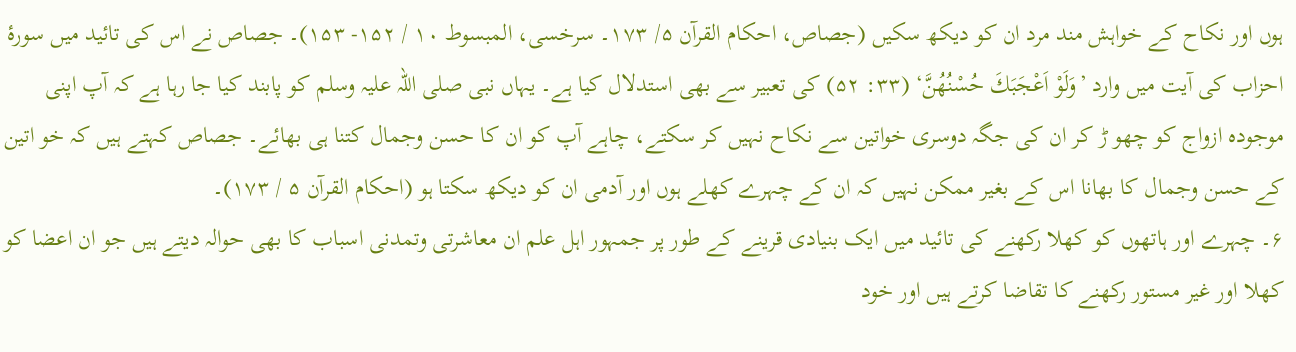ہوں اور نکاح کے خواہش مند مرد ان کو دیکھ سکیں (جصاص، احکام القرآن ۵/ ۱۷۳۔ سرخسی، المبسوط ۱۰ / ۱۵۲- ۱۵۳)۔ جصاص نے اس کی تائید میں سورۂ احزاب کی آیت میں وارد ’وَلَوْ اَعْجَبَكَ حُسْنُهُنَّ‘ (۳۳: ۵۲) کی تعبیر سے بھی استدلال کیا ہے۔ یہاں نبی صلی اللہ علیہ وسلم کو پابند کیا جا رہا ہے کہ آپ اپنی موجودہ ازواج کو چھو ڑ کر ان کی جگہ دوسری خواتین سے نکاح نہیں کر سکتے، چاہے آپ کو ان کا حسن وجمال کتنا ہی بھائے۔ جصاص کہتے ہیں کہ خو اتین کے حسن وجمال کا بھانا اس کے بغیر ممکن نہیں کہ ان کے چہرے کھلے ہوں اور آدمی ان کو دیکھ سکتا ہو (احکام القرآن ۵ / ۱۷۳)۔
۶۔ چہرے اور ہاتھوں کو کھلا رکھنے کی تائید میں ایک بنیادی قرینے کے طور پر جمہور اہل علم ان معاشرتی وتمدنی اسباب کا بھی حوالہ دیتے ہیں جو ان اعضا کو کھلا اور غیر مستور رکھنے کا تقاضا کرتے ہیں اور خود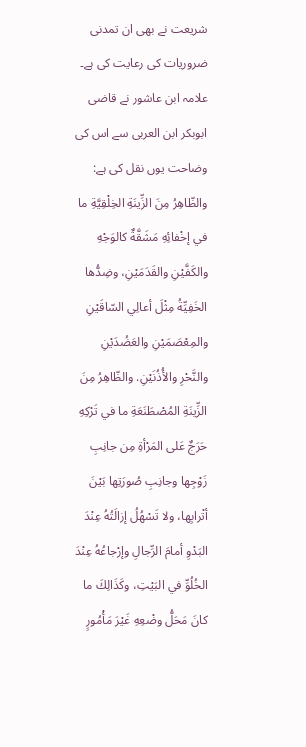شریعت نے بھی ان تمدنی ضروریات کی رعایت کی ہے۔ علامہ ابن عاشور نے قاضی ابوبکر ابن العربی سے اس کی وضاحت یوں نقل کی ہے:
والظّاهِرُ مِنَ الزِّينَةِ الخِلْقِيَّةِ ما في إخْفائِهِ مَشَقَّةٌ كالوَجْهِ والكَفَّيْنِ والقَدَمَيْنِ، وضِدُّها الخَفِيِّةُ مِثْلَ أعالِي السّاقَيْنِ والمِعْصَمَيْنِ والعَضُدَيْنِ والنَّحْرِ والأُذُنَيْنِ. والظّاهِرُ مِنَ الزِّينَةِ المُصْطَنَعَةِ ما في تَرْكِهِ حَرَجٌ عَلى المَرْأةِ مِن جانِبِ زَوْجِها وجانِبِ صُورَتِها بَيْنَ أتْرابِها، ولا تَسْهُلُ إزالَتُهُ عِنْدَ البَدْوِ أمامَ الرِّجالِ وإرْجاعُهُ عِنْدَ الخُلُوِّ في البَيْتِ، وكَذَالِكَ ما كانَ مَحَلُّ وضْعِهِ غَيْرَ مَأْمُورٍ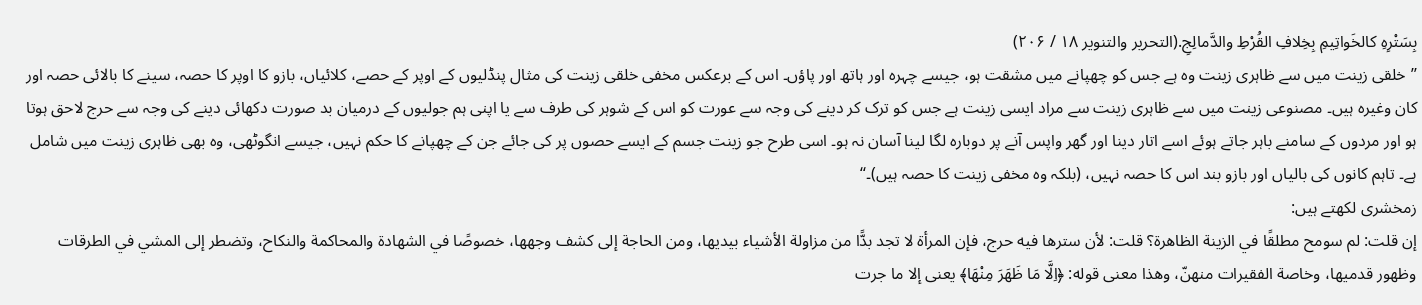بِسَتْرِهِ كالخَواتِيمِ بِخِلافِ القُرْطِ والدَّمالِجِ.(التحریر والتنویر ۱۸ / ۲۰۶)
’’خلقی زینت میں سے ظاہری زینت وہ ہے جس کو چھپانے میں مشقت ہو، جیسے چہرہ اور ہاتھ اور پاؤں۔ اس کے برعکس مخفی خلقی زینت کی مثال پنڈلیوں کے اوپر کے حصے، کلائیاں، بازو کا اوپر کا حصہ، سینے کا بالائی حصہ اور کان وغیرہ ہیں۔ مصنوعی زینت میں سے ظاہری زینت سے مراد ایسی زینت ہے جس کو ترک کر دینے کی وجہ سے عورت کو اس کے شوہر کی طرف سے یا اپنی ہم جولیوں کے درمیان بد صورت دکھائی دینے کی وجہ سے حرج لاحق ہوتا ہو اور مردوں کے سامنے باہر جاتے ہوئے اسے اتار دینا اور گھر واپس آنے پر دوبارہ لگا لینا آسان نہ ہو۔ اسی طرح جو زینت جسم کے ایسے حصوں پر کی جائے جن کے چھپانے کا حکم نہیں، جیسے انگوٹھی، وہ بھی ظاہری زینت میں شامل ہے۔ تاہم کانوں کی بالیاں اور بازو بند اس کا حصہ نہیں، (بلکہ وہ مخفی زینت کا حصہ ہیں)۔‘‘
زمخشری لکھتے ہیں:
إن قلت: لم سومح مطلقًا في الزينة الظاهرة؟ قلت: لأن سترها فيه حرج، فإن المرأة لا تجد بدًّا من مزاولة الأشياء بيديها، ومن الحاجة إلى كشف وجهها، خصوصًا في الشهادة والمحاكمة والنكاح، وتضطر إلى المشي في الطرقات وظهور قدميها، وخاصة الفقيرات منهنّ، وهذا معنى قوله: ﴿اِلَّا مَا ظَهَرَ مِنْهَا﴾ يعنى إلا ما جرت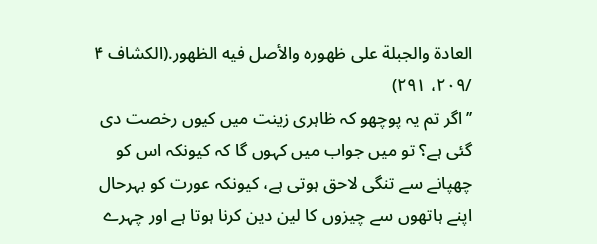العادة والجبلة على ظهوره والأصل فيه الظهور.(الکشاف ۴ /۲۰۹، ۲۹۱)
’’اگر تم یہ پوچھو کہ ظاہری زینت میں کیوں رخصت دی گئی ہے؟ تو میں جواب میں کہوں گا کہ کیونکہ اس کو چھپانے سے تنگی لاحق ہوتی ہے، کیونکہ عورت کو بہرحال اپنے ہاتھوں سے چیزوں کا لین دین کرنا ہوتا ہے اور چہرے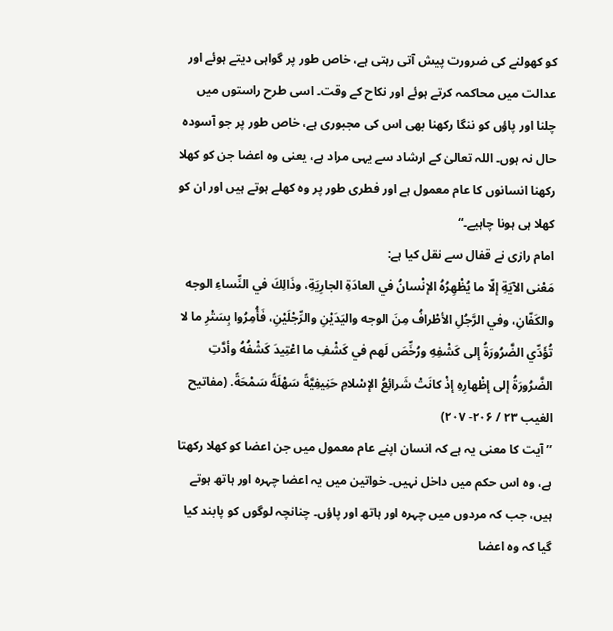کو کھولنے کی ضرورت پیش آتی رہتی ہے، خاص طور پر گواہی دیتے ہوئے اور عدالت میں محاکمہ کرتے ہوئے اور نکاح کے وقت۔ اسی طرح راستوں میں چلنا اور پاؤں کو ننگا رکھنا بھی اس کی مجبوری ہے، خاص طور پر جو آسودہ حال نہ ہوں۔ اللہ تعالیٰ کے ارشاد سے یہی مراد ہے، یعنی وہ اعضا جن کو کھلا رکھنا انسانوں کا عام معمول ہے اور فطری طور پر وہ کھلے ہوتے ہیں اور ان کو کھلا ہی ہونا چاہیے۔“
امام رازی نے قفال سے نقل کیا ہے:
مَعْنى الآيَةِ إلّا ما يُظْهِرُهُ الإنْسانُ في العادَةِ الجارِيَةِ، وذَالِكَ في النِّساءِ الوجه والكَفّانِ، وفي الرَّجُلِ الأطْرافُ مِنَ الوجه واليَدَيْنِ والرِّجْلَيْنِ، فَأُمِرُوا بِسَتْرِ ما لا تُؤَدِّي الضَّرُورَةُ إلى كَشْفِهِ ورُخِّصَ لَهم في كَشْفِ ما اعْتِيدَ كَشْفُهُ وأدَّتِ الضَّرُورَةُ إلى إظْهارِهِ إذْ كانَتْ شَرائِعُ الإسْلامِ حَنِيفِيَّةً سَهْلَةً سَمْحَةً. (مفاتیح الغیب ۲۳ / ۲۰۶- ۲۰۷)
’’آیت کا معنی یہ ہے کہ انسان اپنے عام معمول میں جن اعضا کو کھلا رکھتا ہے، وہ اس حکم میں داخل نہیں۔ خواتین میں یہ اعضا چہرہ اور ہاتھ ہوتے ہیں، جب کہ مردوں میں چہرہ اور ہاتھ اور پاؤں۔ چنانچہ لوگوں کو پابند کیا گیا کہ وہ اعضا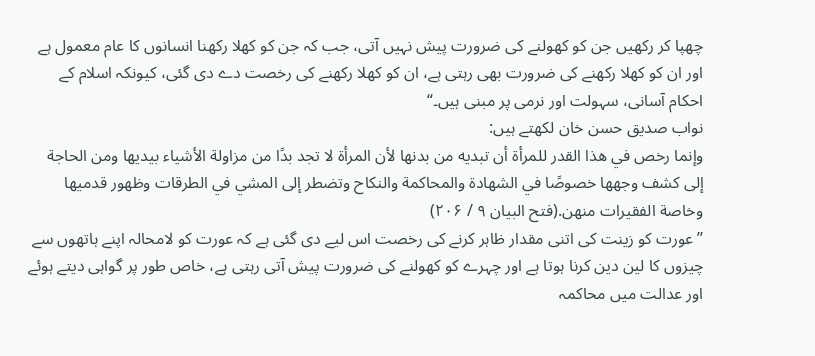چھپا کر رکھیں جن کو کھولنے کی ضرورت پیش نہیں آتی، جب کہ جن کو کھلا رکھنا انسانوں کا عام معمول ہے اور ان کو کھلا رکھنے کی ضرورت بھی رہتی ہے، ان کو کھلا رکھنے کی رخصت دے دی گئی، کیونکہ اسلام کے احکام آسانی، سہولت اور نرمی پر مبنی ہیں۔“
نواب صدیق حسن خان لکھتے ہیں:
وإنما رخص في هذا القدر للمرأة أن تبديه من بدنها لأن المرأة لا تجد بدًا من مزاولة الأشياء بيديها ومن الحاجة إلى كشف وجهها خصوصًا في الشهادة والمحاكمة والنكاح وتضطر إلى المشي في الطرقات وظهور قدميها وخاصة الفقيرات منهن.(فتح البیان ۹ / ۲۰۶)
’’عورت کو زینت کی اتنی مقدار ظاہر کرنے کی رخصت اس لیے دی گئی ہے کہ عورت کو لامحالہ اپنے ہاتھوں سے چیزوں کا لین دین کرنا ہوتا ہے اور چہرے کو کھولنے کی ضرورت پیش آتی رہتی ہے، خاص طور پر گواہی دیتے ہوئے اور عدالت میں محاکمہ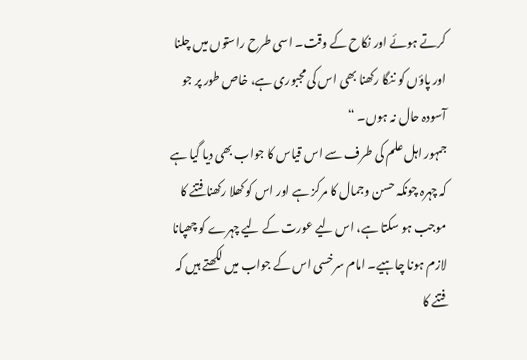کرتے ہوئے اور نکاح کے وقت۔ اسی طرح راستوں میں چلنا اور پاؤں کو ننگا رکھنا بھی اس کی مجبوری ہے، خاص طور پر جو آسودہ حال نہ ہوں۔ “
جمہور اہل علم کی طرف سے اس قیاس کا جواب بھی دیا گیا ہے کہ چہرہ چونکہ حسن وجمال کا مرکز ہے اور اس کو کھلا رکھنا فتنے کا موجب ہو سکتا ہے، اس لیے عورت کے لیے چہرے کو چھپانا لازم ہونا چاہیے۔ امام سرخسی اس کے جواب میں لکھتے ہیں کہ فتنے کا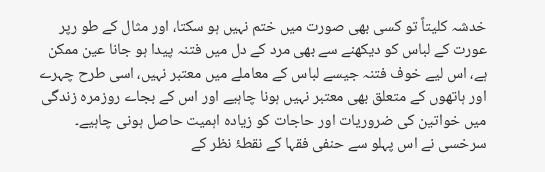خدشہ کلیتاً تو کسی بھی صورت میں ختم نہیں ہو سکتا، اور مثال کے طو رپر عورت کے لباس کو دیکھنے سے بھی مرد کے دل میں فتنہ پیدا ہو جانا عین ممکن ہے، اس لیے خوف فتنہ جیسے لباس کے معاملے میں معتبر نہیں، اسی طرح چہرے اور ہاتھوں کے متعلق بھی معتبر نہیں ہونا چاہیے اور اس کے بجاے روزمرہ زندگی میں خواتین کی ضروریات اور حاجات کو زیادہ اہمیت حاصل ہونی چاہیے۔ سرخسی نے اس پہلو سے حنفی فقہا کے نقطۂ نظر کے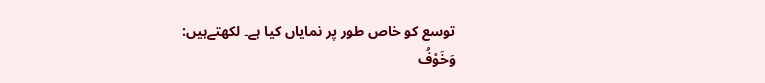توسع کو خاص طور پر نمایاں کیا ہے۔ لکھتےہیں:
وَخَوْفُ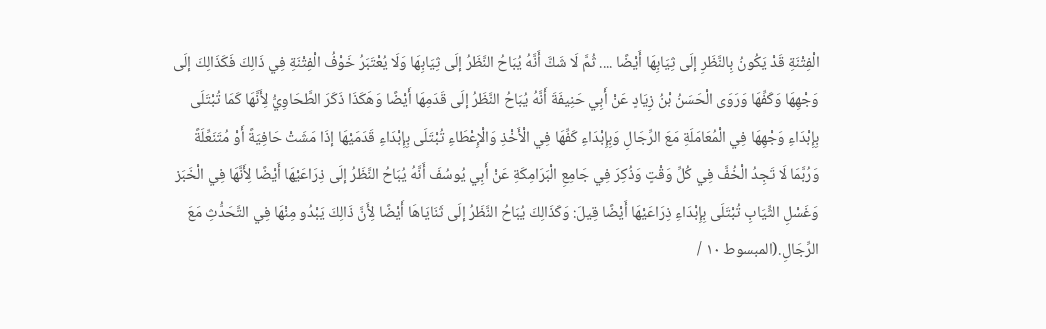الْفِتْنَةِ قَدْ يَكُونُ بِالنَّظَرِ إلَى ثِيَابِهَا أَيْضًا .... ثُمَّ لَا شَكَّ أَنَّهُ يُبَاحُ النَّظَرُ إلَى ثِيَابِهَا وَلَا يُعْتَبَرُ خَوْفُ الْفِتْنَةِ فِي ذَالِكَ فَكَذَالِكَ إلَى وَجْهِهَا وَكَفِّهَا وَرَوَى الْحَسَنُ بْنُ زِيَادٍ عَنْ أَبِي حَنِيفَةَ أَنَّهُ يُبَاحُ النَّظَرُ إلَى قَدَمِهَا أَيْضًا وَهَكَذَا ذَكَرَ الطَّحَاوِيُّ لِأَنَّهَا كَمَا تُبْتَلَى بِإِبْدَاءِ وَجْهِهَا فِي الْمُعَامَلَةِ مَعَ الرِّجَالِ وَبِإِبْدَاءِ كَفِّهَا فِي الْأَخْذِ وَالْإِعْطَاءِ تُبْتَلَى بِإِبْدَاءِ قَدَمَيْهَا إذَا مَشَتْ حَافِيَةً أَوْ مُتَنَعِّلَةً وَرُبَّمَا لَا تَجِدُ الْخُفَّ فِي كُلِّ وَقْتٍ وَذُكِرَ فِي جَامِعِ الْبَرَامِكَةِ عَنْ أَبِي يُوسُفَ أَنَّهُ يُبَاحُ النَّظَرُ إلَى ذِرَاعَيْهَا أَيْضًا لِأَنَّهَا فِي الْخَبَز وَغَسْلِ الثِّيَابِ تُبْتَلَى بِإِبْدَاءِ ذِرَاعَيْهَا أَيْضًا قِيلَ: وَكَذَالِكَ يُبَاحُ النَّظَرُ إلَى ثَنَايَاهَا أَيْضًا لِأَنَّ ذَالِكَ يَبْدُو مِنْهَا فِي التَّحَدُّثِ مَعَ الرِّجَالِ.(المبسوط ۱۰ /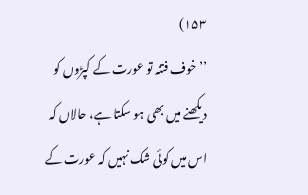۱۵۳)
’’خوف فتنہ تو عورت کے کپڑوں کو دیکھنے میں بھی ہو سکتا ہے، حالاں کہ اس میں کوئی شک نہیں کہ عورت کے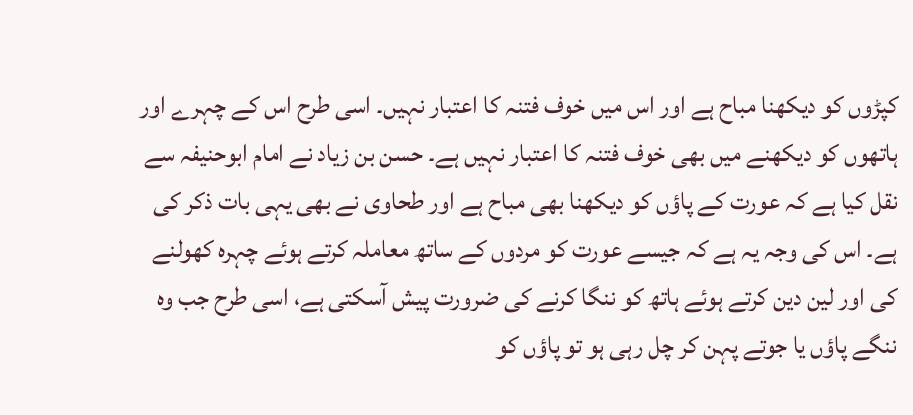کپڑوں کو دیکھنا مباح ہے اور اس میں خوف فتنہ کا اعتبار نہیں۔ اسی طرح اس کے چہرے اور ہاتھوں کو دیکھنے میں بھی خوف فتنہ کا اعتبار نہیں ہے۔ حسن بن زیاد نے امام ابوحنیفہ سے نقل کیا ہے کہ عورت کے پاؤں کو دیکھنا بھی مباح ہے اور طحاوی نے بھی یہی بات ذکر کی ہے۔ اس کی وجہ یہ ہے کہ جیسے عورت کو مردوں کے ساتھ معاملہ کرتے ہوئے چہرہ کھولنے کی اور لین دین کرتے ہوئے ہاتھ کو ننگا کرنے کی ضرورت پیش آسکتی ہے، اسی طرح جب وہ ننگے پاؤں یا جوتے پہن کر چل رہی ہو تو پاؤں کو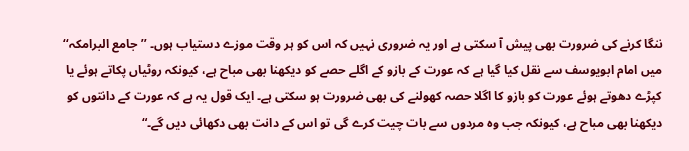ننگا کرنے کی ضرورت بھی پیش آ سکتی ہے اور یہ ضروری نہیں کہ اس کو ہر وقت موزے دستیاب ہوں۔ ’’جامع البرامکہ‘‘ میں امام ابویوسف سے نقل کیا گیا ہے کہ عورت کے بازو کے اگلے حصے کو دیکھنا بھی مباح ہے، کیونکہ روٹیاں پکاتے ہوئے یا کپڑے دھوتے ہوئے عورت کو بازو کا اگلا حصہ کھولنے کی بھی ضرورت ہو سکتی ہے۔ ایک قول یہ ہے کہ عورت کے دانتوں کو دیکھنا بھی مباح ہے، کیونکہ جب وہ مردوں سے بات چیت کرے گی تو اس کے دانت بھی دکھائی دیں گے۔“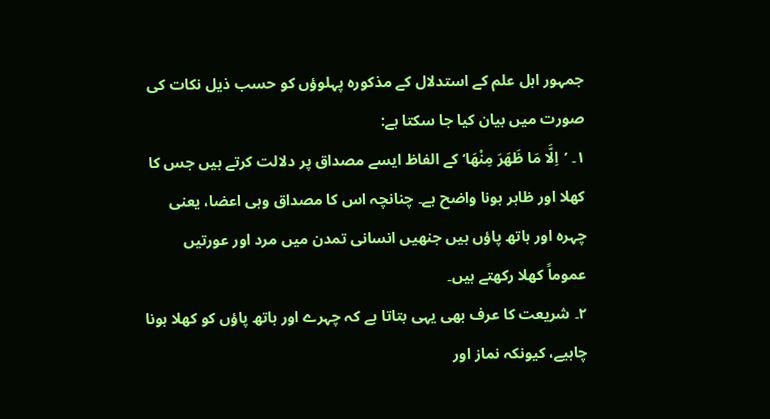جمہور اہل علم کے استدلال کے مذکورہ پہلوؤں کو حسب ذیل نکات کی صورت میں بیان کیا جا سکتا ہے:
۱۔ ’اِلَّا مَا ظَهَرَ مِنْهَا‘کے الفاظ ایسے مصداق پر دلالت کرتے ہیں جس کا کھلا اور ظاہر ہونا واضح ہے۔ چنانچہ اس کا مصداق وہی اعضا، یعنی چہرہ اور ہاتھ پاؤں ہیں جنھیں انسانی تمدن میں مرد اور عورتیں عموماً کھلا رکھتے ہیں۔
۲۔ شریعت کا عرف بھی یہی بتاتا ہے کہ چہرے اور ہاتھ پاؤں کو کھلا ہونا چاہیے، کیونکہ نماز اور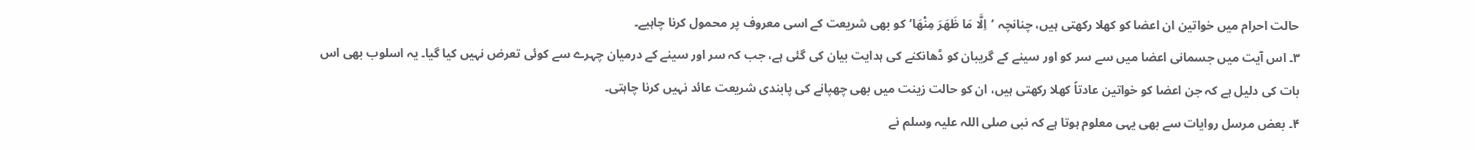حالت احرام میں خواتین ان اعضا کو کھلا رکھتی ہیں، چنانچہ ’اِلَّا مَا ظَهَرَ مِنْهَا‘کو بھی شریعت کے اسی معروف پر محمول کرنا چاہیے۔
۳۔ اس آیت میں جسمانی اعضا میں سے سر کو اور سینے کے گریبان کو ڈھانکنے کی ہدایت بیان کی گئی ہے، جب کہ سر اور سینے کے درمیان چہرے سے کوئی تعرض نہیں کیا گیا۔ یہ اسلوب بھی اس بات کی دلیل ہے کہ جن اعضا کو خواتین عادتاً کھلا رکھتی ہیں، ان کو حالت زینت میں بھی چھپانے کی پابندی شریعت عائد نہیں کرنا چاہتی۔
۴۔ بعض مرسل روایات سے بھی یہی معلوم ہوتا ہے کہ نبی صلی اللہ علیہ وسلم نے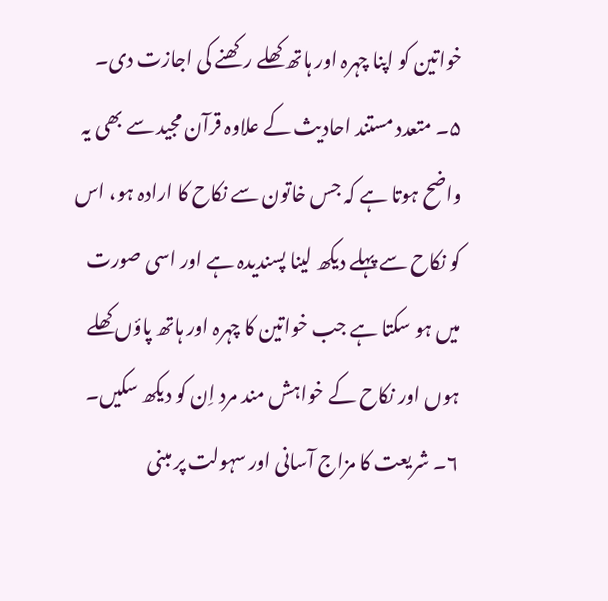خواتین کو اپنا چہرہ اور ہاتھ کھلے رکھنے کی اجازت دی۔
۵۔ متعدد مستند احادیث کے علاوہ قرآن مجید سے بھی یہ واضح ہوتا ہے کہ جس خاتون سے نکاح کا ارادہ ہو، اس کو نکاح سے پہلے دیکھ لینا پسندیدہ ہے اور اسی صورت میں ہو سکتا ہے جب خواتین کا چہرہ اور ہاتھ پاؤں کھلے ہوں اور نکاح کے خواہش مند مرد اِن کو دیکھ سکیں۔
۶۔ شریعت کا مزاج آسانی اور سہولت پر مبنی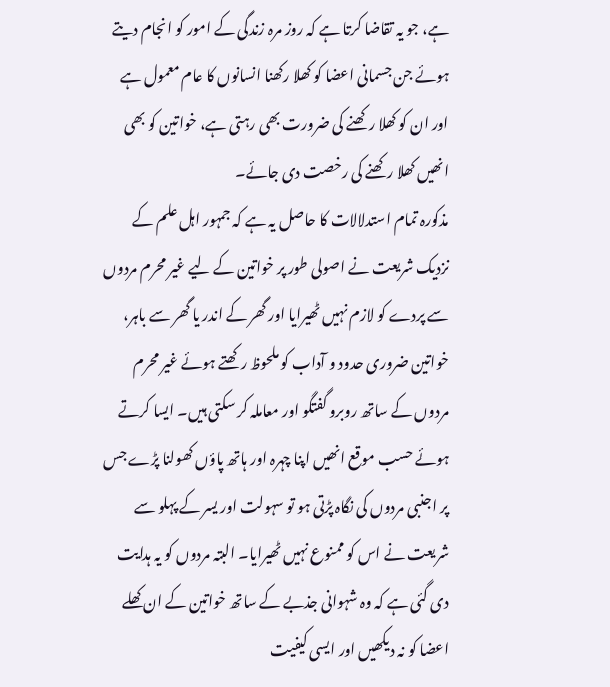ہے، جو یہ تقاضا کرتا ہے کہ روز مرہ زندگی کے امور کو انجام دیتے ہوئے جن جسمانی اعضا کو کھلا رکھنا انسانوں کا عام معمول ہے اور ان کو کھلا رکھنے کی ضرورت بھی رہتی ہے، خواتین کو بھی انھیں کھلا رکھنے کی رخصت دی جائے۔
مذکورہ تمام استدلالات کا حاصل یہ ہے کہ جمہور اہل علم کے نزدیک شریعت نے اصولی طور پر خواتین کے لیے غیر محرم مردوں سے پردے کو لازم نہیں ٹھیرایا اور گھر کے اندر یا گھر سے باہر، خواتین ضروری حدود و آداب کو ملحوظ رکھتے ہوئے غیر محرم مردوں کے ساتھ روبرو گفتگو اور معاملہ کر سکتی ہیں۔ ایسا کرتے ہوئے حسب موقع انھیں اپنا چہرہ اور ہاتھ پاؤں کھولنا پڑے جس پر اجنبی مردوں کی نگاہ پڑتی ہو تو سہولت اور یسر کے پہلو سے شریعت نے اس کو ممنوع نہیں ٹھیرایا۔ البتہ مردوں کو یہ ہدایت دی گئی ہے کہ وہ شہوانی جذبے کے ساتھ خواتین کے ان کھلے اعضا کو نہ دیکھیں اور ایسی کیفیت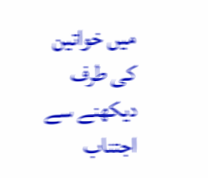میں خواتین کی طرف دیکھنے سے اجتناب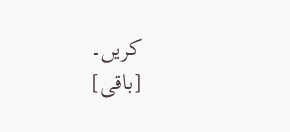کریں۔
[باقی]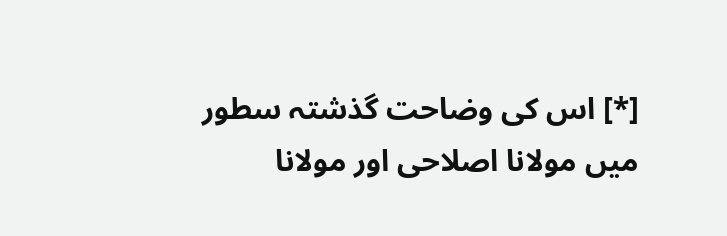[*] اس کی وضاحت گذشتہ سطور میں مولانا اصلاحی اور مولانا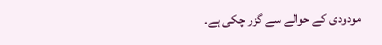مودودی کے حوالے سے گزر چکی ہے۔